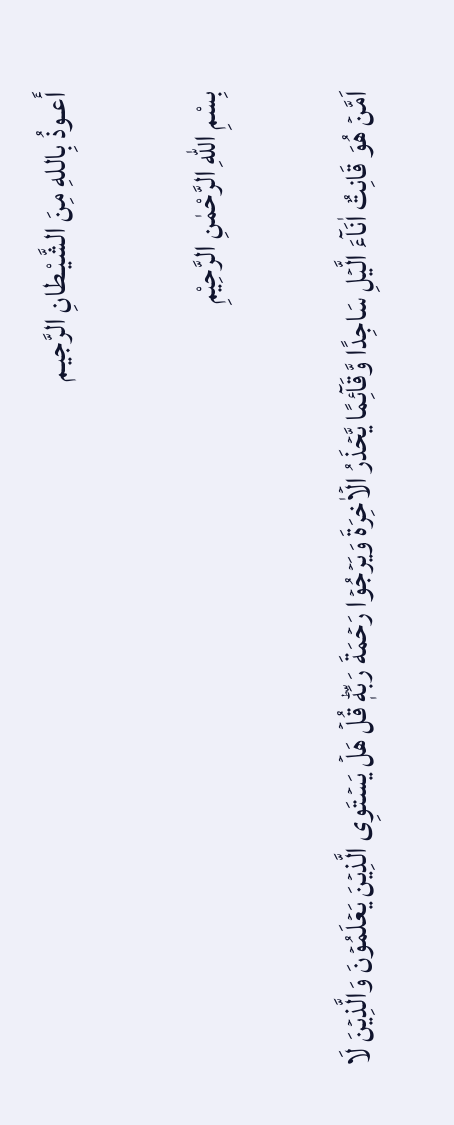أَعـوذُ بِاللهِ مِنَ الشَّيْـطانِ الرَّجيـم

بِسْمِ اللّٰهِ الرَّحْمٰنِ الرَّحِيْمِ

اَمَّنۡ هُوَ قَانِتٌ اٰنَآءَ الَّيۡلِ سَاجِدًا وَّقَآئِمًا يَّحۡذَرُ الۡاٰخِرَةَ وَيَرۡجُوۡا رَحۡمَةَ رَبِّهٖ‌ؕ قُلۡ هَلۡ يَسۡتَوِى الَّذِيۡنَ يَعۡلَمُوۡنَ وَالَّذِيۡنَ لَا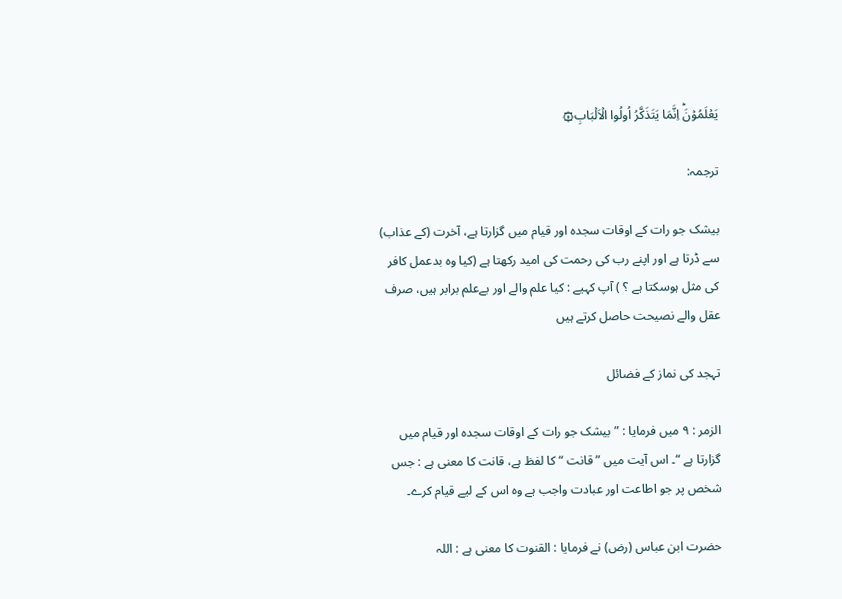يَعۡلَمُوۡنَ‌ؕ اِنَّمَا يَتَذَكَّرُ اُولُوا الۡاَلۡبَابِ۞

ترجمہ:

بیشک جو رات کے اوقات سجدہ اور قیام میں گزارتا ہے، آخرت (کے عذاب) سے ڈرتا ہے اور اپنے رب کی رحمت کی امید رکھتا ہے (کیا وہ بدعمل کافر کی مثل ہوسکتا ہے ؟ ) آپ کہیے : کیا علم والے اور بےعلم برابر ہیں، صرف عقل والے نصیحت حاصل کرتے ہیں

تہجد کی نماز کے فضائل

الزمر : ٩ میں فرمایا : ” بیشک جو رات کے اوقات سجدہ اور قیام میں گزارتا ہے “۔ اس آیت میں ” قانت “ کا لفظ ہے، قانت کا معنی ہے : جس شخص پر جو اطاعت اور عبادت واجب ہے وہ اس کے لیے قیام کرے۔

حضرت ابن عباس (رض) نے فرمایا : القنوت کا معنی ہے : اللہ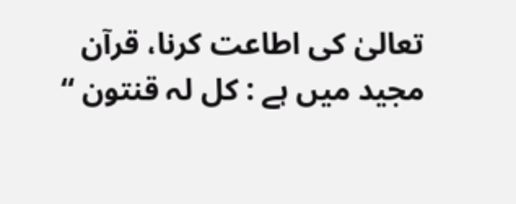تعالیٰ کی اطاعت کرنا، قرآن مجید میں ہے : کل لہ قنتون “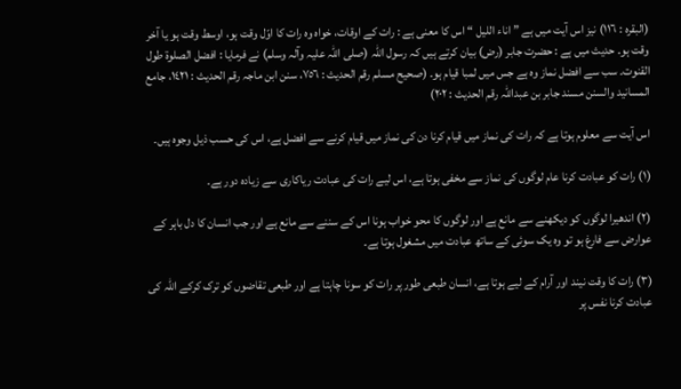(البقرہ : ١١٦) نیز اس آیت میں ہے ” اناء اللیل “ اس کا معنی ہے : رات کے اوقات، خواہ وہ رات کا اوّل وقت ہو، اوسط وقت ہو یا آخر وقت ہو۔ حدیث میں ہے : حضرت جابر (رض) بیان کرتے ہیں کہ رسول اللہ (صلی اللہ علیہ وآلہ وسلم) نے فرمایا : افضل الصلوۃ طول القنوت۔ سب سے افضل نماز وہ ہے جس میں لمبا قیام ہو۔ (صحیح مسلم رقم الحدیث : ٧٥٦، سنن ابن ماجہ رقم الحدیث : ١٤٢١، جامع المسانید والسنن مسند جابر بن عبداللہ رقم الحدیث : ٢٠٢)

اس آیت سے معلوم ہوتا ہے کہ رات کی نماز میں قیام کرنا دن کی نماز میں قیام کرنے سے افضل ہے، اس کی حسب ذیل وجوہ ہیں۔

(١) رات کو عبادت کرنا عام لوگوں کی نماز سے مخفی ہوتا ہے، اس لیے رات کی عبادت ریاکاری سے زیادہ دور ہے۔

(٢) اندھیرا لوگوں کو دیکھنے سے مانع ہے اور لوگوں کا محو خواب ہونا اس کے سننے سے مانع ہے اور جب انسان کا دل باہر کے عوارض سے فارغ ہو تو وہ یک سوئی کے ساتھ عبادت میں مشغول ہوتا ہے۔

(٣) رات کا وقت نیند اور آرام کے لیے ہوتا ہے، انسان طبعی طور پر رات کو سونا چاہتا ہے اور طبعی تقاضوں کو ترک کرکے اللہ کی عبادت کرنا نفس پر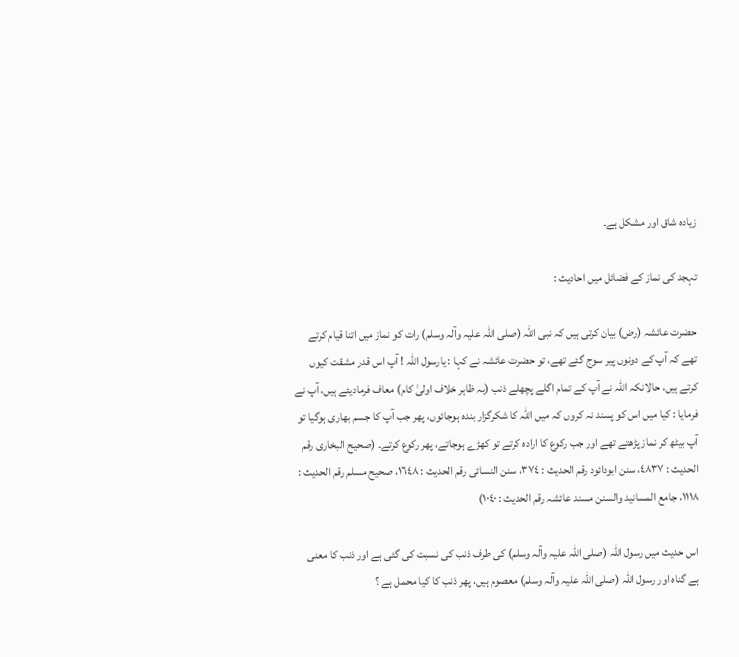زیادہ شاق اور مشکل ہے۔

تہجد کی نماز کے فضائل میں احادیث :

حضرت عائشہ (رض) بیان کرتی ہیں کہ نبی اللہ (صلی اللہ علیہ وآلہ وسلم) رات کو نماز میں اتنا قیام کرتے تھے کہ آپ کے دونوں پیر سوج گئے تھے، تو حضرت عائشہ نے کہا : یارسول اللہ ! آپ اس قدر مشقت کیوں کرتے ہیں، حالانکہ اللہ نے آپ کے تمام اگلے پچھلے ذنب (بہ ظاہر خلاف اولیٰ کام) معاف فرمادیئے ہیں، آپ نے فرمایا : کیا میں اس کو پسند نہ کروں کہ میں اللہ کا شکرگزار بندہ ہوجائوں، پھر جب آپ کا جسم بھاری ہوگیا تو آپ بیٹھ کر نماز پڑھتے تھے اور جب رکوع کا ارادہ کرتے تو کھڑے ہوجاتے، پھر رکوع کرتے۔ (صحیح البخاری رقم الحدیث : ٤٨٣٧، سنن ابودائود رقم الحدیث : ٣٧٤، سنن النسائی رقم الحدیث : ١٦٤٨، صحیح مسلم رقم الحدیث : ١١١٨، جامع المسانید والسنن مسند عائشہ رقم الحدیث : ١٠٤٠)

اس حدیث میں رسول اللہ (صلی اللہ علیہ وآلہ وسلم) کی طرف ذنب کی نسبت کی گئی ہے اور ذنب کا معنی ہے گناہ اور رسول اللہ (صلی اللہ علیہ وآلہ وسلم) معصوم ہیں، پھر ذنب کا کیا محمل ہے ؟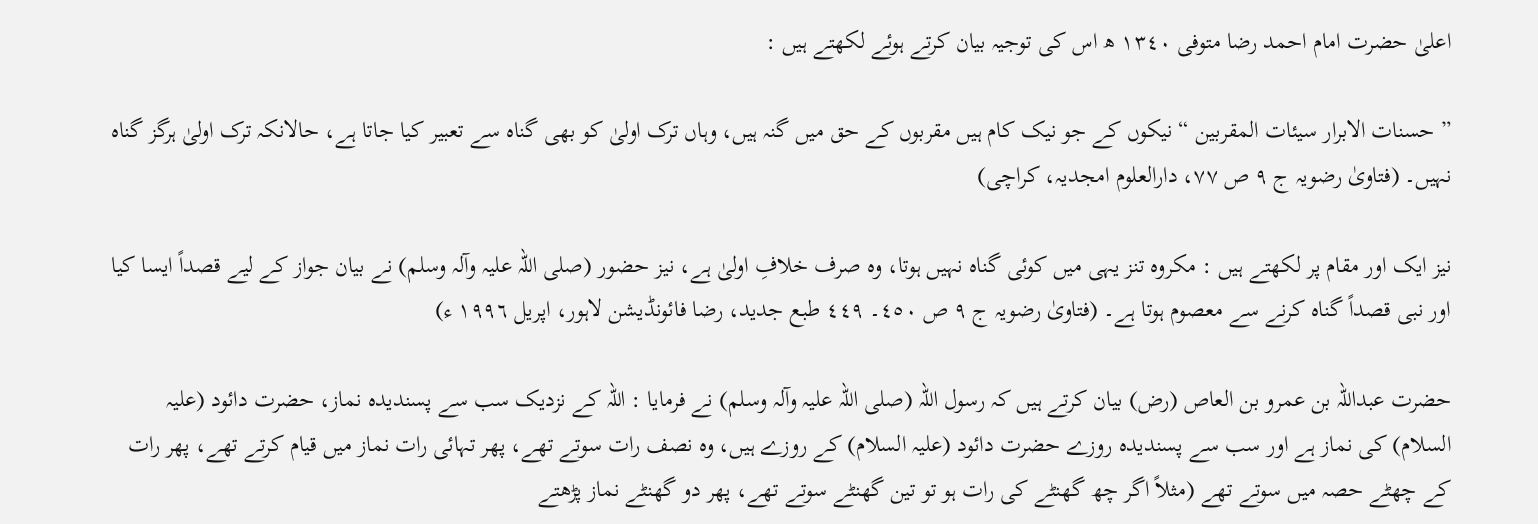اعلیٰ حضرت امام احمد رضا متوفی ١٣٤٠ ھ اس کی توجیہ بیان کرتے ہوئے لکھتے ہیں :

” حسنات الابرار سیئات المقربین “ نیکوں کے جو نیک کام ہیں مقربوں کے حق میں گنہ ہیں، وہاں ترک اولیٰ کو بھی گناہ سے تعبیر کیا جاتا ہے، حالانکہ ترک اولیٰ ہرگز گناہ نہیں۔ (فتاویٰ رضویہ ج ٩ ص ٧٧، دارالعلوم امجدیہ، کراچی)

نیز ایک اور مقام پر لکھتے ہیں : مکروہ تنز یہی میں کوئی گناہ نہیں ہوتا، وہ صرف خلافِ اولیٰ ہے، نیز حضور (صلی اللہ علیہ وآلہ وسلم) نے بیان جواز کے لیے قصداً ایسا کیا اور نبی قصداً گناہ کرنے سے معصوم ہوتا ہے۔ (فتاویٰ رضویہ ج ٩ ص ٤٥٠۔ ٤٤٩ طبع جدید، رضا فائونڈیشن لاہور، اپریل ١٩٩٦ ء)

حضرت عبداللہ بن عمرو بن العاص (رض) بیان کرتے ہیں کہ رسول اللہ (صلی اللہ علیہ وآلہ وسلم) نے فرمایا : اللہ کے نزدیک سب سے پسندیدہ نماز، حضرت دائود (علیہ السلام) کی نماز ہے اور سب سے پسندیدہ روزے حضرت دائود (علیہ السلام) کے روزے ہیں، وہ نصف رات سوتے تھے، پھر تہائی رات نماز میں قیام کرتے تھے، پھر رات کے چھٹے حصہ میں سوتے تھے (مثلاً اگر چھ گھنٹے کی رات ہو تو تین گھنٹے سوتے تھے، پھر دو گھنٹے نماز پڑھتے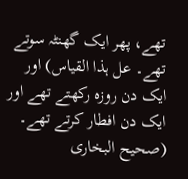تھے، پھر ایک گھنٹہ سوتے تھے۔ عل ہذا القیاس) اور ایک دن روزہ رکھتے تھے اور ایک دن افطار کرتے تھے۔ (صحیح البخاری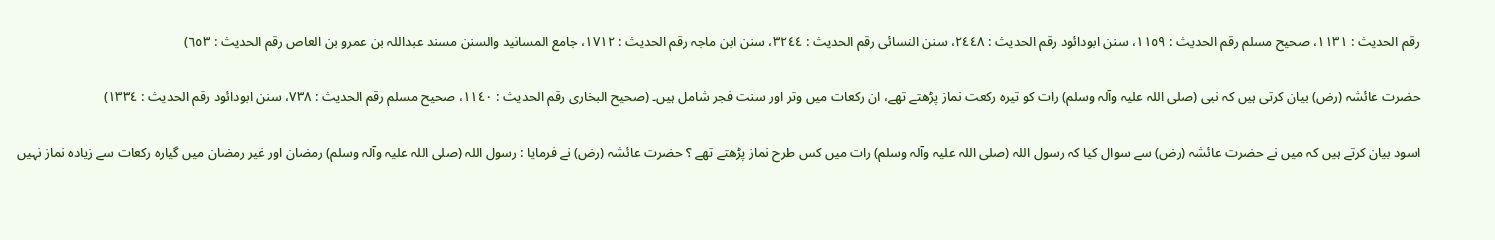رقم الحدیث : ١١٣١، صحیح مسلم رقم الحدیث : ١١٥٩، سنن ابودائود رقم الحدیث : ٢٤٤٨، سنن النسائی رقم الحدیث : ٣٢٤٤، سنن ابن ماجہ رقم الحدیث : ١٧١٢، جامع المسانید والسنن مسند عبداللہ بن عمرو بن العاص رقم الحدیث : ٦٥٣)

حضرت عائشہ (رض) بیان کرتی ہیں کہ نبی (صلی اللہ علیہ وآلہ وسلم) رات کو تیرہ رکعت نماز پڑھتے تھے، ان رکعات میں وتر اور سنت فجر شامل ہیں۔ (صحیح البخاری رقم الحدیث : ١١٤٠، صحیح مسلم رقم الحدیث : ٧٣٨، سنن ابودائود رقم الحدیث : ١٣٣٤)

اسود بیان کرتے ہیں کہ میں نے حضرت عائشہ (رض) سے سوال کیا کہ رسول اللہ (صلی اللہ علیہ وآلہ وسلم) رات میں کس طرح نماز پڑھتے تھے ؟ حضرت عائشہ (رض) نے فرمایا : رسول اللہ (صلی اللہ علیہ وآلہ وسلم) رمضان اور غیر رمضان میں گیارہ رکعات سے زیادہ نماز نہیں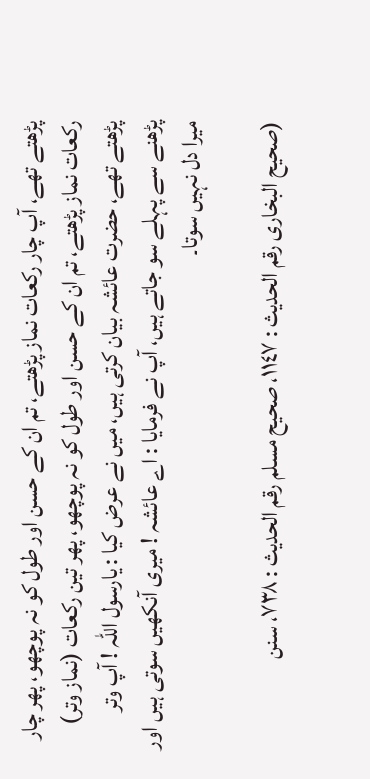پڑھتے تھے، آپ چار رکعات نماز پڑھتے، تم ان کے حسن اور طول کو نہ پوچھو، پھر چار رکعات نماز پڑھتے، تم ان کے حسن اور طول کو نہ پوچھو، پھر تین رکعات (نماز وتر) پڑھتے تھے، حضرت عائشہ بیان کرتی ہیں، میں نے عرض کیا : یارسول اللہ ! آپ وتر پڑھنے سے پہلے سو جاتے ہیں، آپ نے فرمایا : اے عائشہ ! میری آنکھیں سوتی ہیں اور میرا دل نہیں سوتا۔

(صحیح البخاری رقم الحدیث : ١١٤٧، صحیح مسلم رقم الحدیث : ٧٣٨، سنن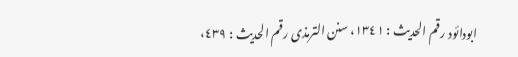ابودائود رقم الحدیث : ١٣٤١، سنن الترمذی رقم الحدیث : ٤٣٩،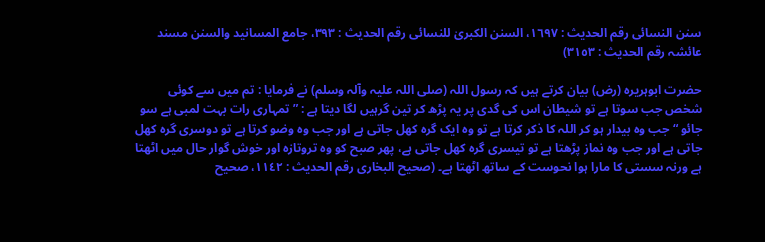سنن النسائی رقم الحدیث : ١٦٩٧، السنن الکبریٰ للنسائی رقم الحدیث : ٣٩٣، جامع المسانید والسنن مسند عائشہ رقم الحدیث : ٣١٥٣)

حضرت ابوہریرہ (رض) بیان کرتے ہیں کہ رسول اللہ (صلی اللہ علیہ وآلہ وسلم) نے فرمایا : تم میں سے کوئی شخص جب سوتا ہے تو شیطان اس کی گدی پر یہ پڑھ کر تین گرہیں لگا دیتا ہے : ” تمہاری رات بہت لمبی ہے سو جائو “ جب وہ بیدار ہو کر اللہ کا ذکر کرتا ہے تو وہ ایک گرہ کھل جاتی ہے اور جب وہ وضو کرتا ہے تو دوسری گرہ کھل جاتی ہے اور جب وہ نماز پڑھتا ہے تو تیسری گرہ کھل جاتی ہے، پھر صبح کو وہ تروتازہ اور خوش گوار حال میں اٹھتا ہے ورنہ سستی کا مارا ہوا نحوست کے ساتھ اٹھتا ہے۔ (صحیح البخاری رقم الحدیث : ١١٤٢، صحیح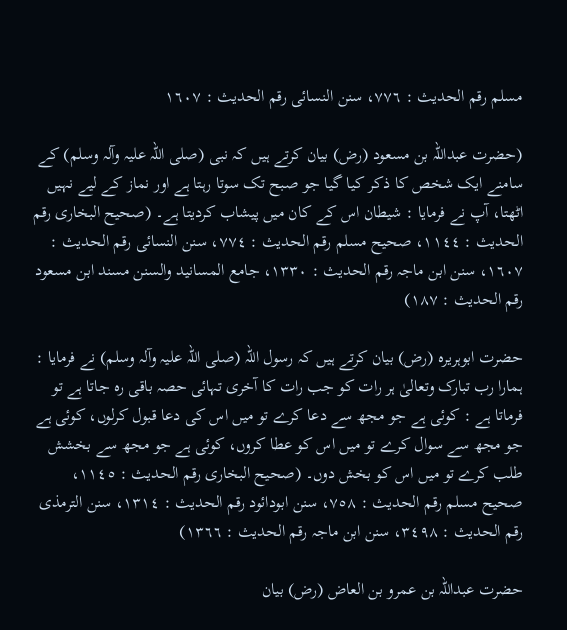مسلم رقم الحدیث : ٧٧٦، سنن النسائی رقم الحدیث : ١٦٠٧

(حضرت عبداللہ بن مسعود (رض) بیان کرتے ہیں کہ نبی (صلی اللہ علیہ وآلہ وسلم) کے سامنے ایک شخص کا ذکر کیا گیا جو صبح تک سوتا رہتا ہے اور نماز کے لیے نہیں اٹھتا، آپ نے فرمایا : شیطان اس کے کان میں پیشاب کردیتا ہے۔ (صحیح البخاری رقم الحدیث : ١١٤٤، صحیح مسلم رقم الحدیث : ٧٧٤، سنن النسائی رقم الحدیث : ١٦٠٧، سنن ابن ماجہ رقم الحدیث : ١٣٣٠، جامع المسانید والسنن مسند ابن مسعود رقم الحدیث : ١٨٧)

حضرت ابوہریرہ (رض) بیان کرتے ہیں کہ رسول اللہ (صلی اللہ علیہ وآلہ وسلم) نے فرمایا : ہمارا رب تبارک وتعالیٰ ہر رات کو جب رات کا آخری تہائی حصہ باقی رہ جاتا ہے تو فرماتا ہے : کوئی ہے جو مجھ سے دعا کرے تو میں اس کی دعا قبول کرلوں، کوئی ہے جو مجھ سے سوال کرے تو میں اس کو عطا کروں، کوئی ہے جو مجھ سے بخشش طلب کرے تو میں اس کو بخش دوں۔ (صحیح البخاری رقم الحدیث : ١١٤٥، صحیح مسلم رقم الحدیث : ٧٥٨، سنن ابودائود رقم الحدیث : ١٣١٤، سنن الترمذی رقم الحدیث : ٣٤٩٨، سنن ابن ماجہ رقم الحدیث : ١٣٦٦)

حضرت عبداللہ بن عمرو بن العاض (رض) بیان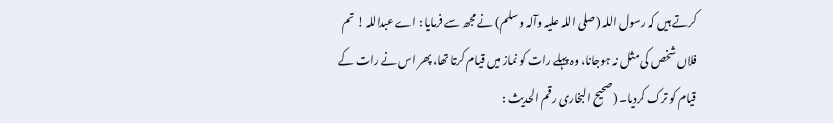کرتے ہیں کہ رسول اللہ (صلی اللہ علیہ وآلہ وسلم) نے مجھ سے فرمایا : اے عبداللہ ! تم فلاں شخص کی مثل نہ ہوجانا، وہ پہلے رات کو نماز میں قیام کرتا تھا، پھر اس نے رات کے قیام کو ترک کردیا۔ (صحیح البخاری رقم الحدیث :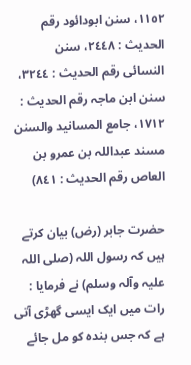١١٥٢، سنن ابودائود رقم الحدیث : ٢٤٤٨، سنن النسائی رقم الحدیث : ٣٢٤٤، سنن ابن ماجہ رقم الحدیث : ١٧١٢، جامع المسانید والسنن مسند عبداللہ بن عمرو بن العاص رقم الحدیث : ٨٤١)

حضرت جابر (رض) بیان کرتے ہیں کہ رسول اللہ (صلی اللہ علیہ وآلہ وسلم) نے فرمایا : رات میں ایک ایسی گھڑی آتی ہے کہ جس بندہ کو مل جائے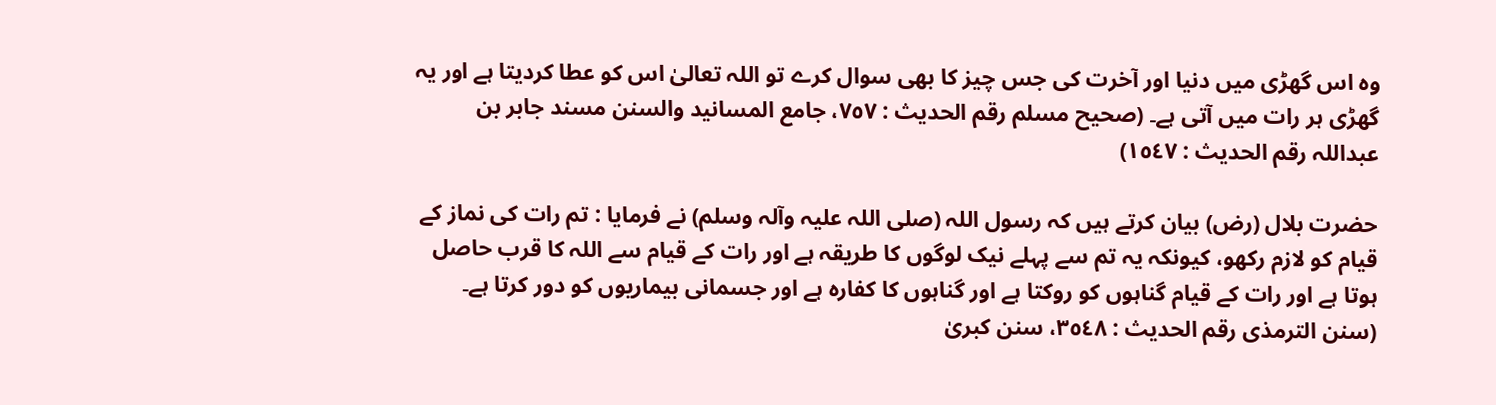وہ اس گھڑی میں دنیا اور آخرت کی جس چیز کا بھی سوال کرے تو اللہ تعالیٰ اس کو عطا کردیتا ہے اور یہ گھڑی ہر رات میں آتی ہے۔ (صحیح مسلم رقم الحدیث : ٧٥٧، جامع المسانید والسنن مسند جابر بن عبداللہ رقم الحدیث : ١٥٤٧)

حضرت بلال (رض) بیان کرتے ہیں کہ رسول اللہ (صلی اللہ علیہ وآلہ وسلم) نے فرمایا : تم رات کی نماز کے قیام کو لازم رکھو، کیونکہ یہ تم سے پہلے نیک لوگوں کا طریقہ ہے اور رات کے قیام سے اللہ کا قرب حاصل ہوتا ہے اور رات کے قیام گناہوں کو روکتا ہے اور گناہوں کا کفارہ ہے اور جسمانی بیماریوں کو دور کرتا ہے۔ (سنن الترمذی رقم الحدیث : ٣٥٤٨، سنن کبریٰ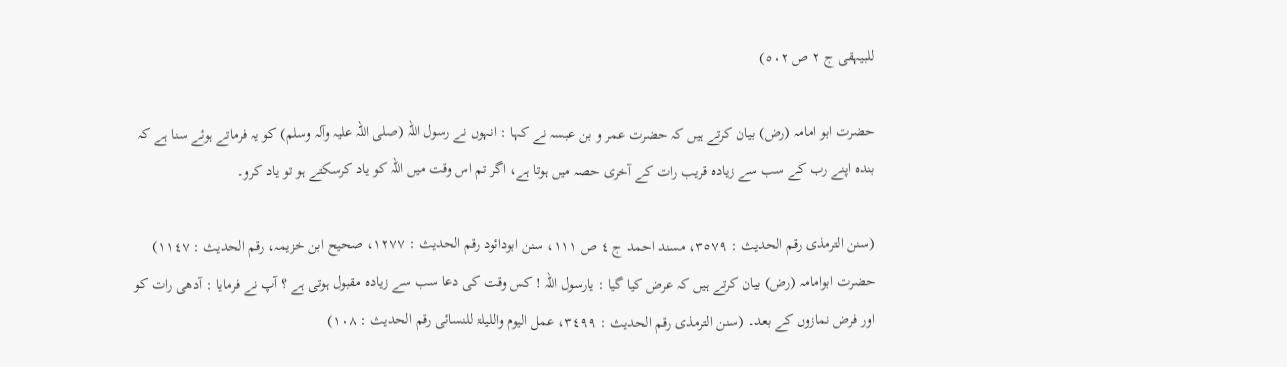للبیہقی ج ٢ ص ٥٠٢)

حضرت ابو امامہ (رض) بیان کرتے ہیں کہ حضرت عمر و بن عبسہ نے کہا : انہوں نے رسول اللہ (صلی اللہ علیہ وآلہ وسلم) کو یہ فرماتے ہوئے سنا ہے کہ بندہ اپنے رب کے سب سے زیادہ قریب رات کے آخری حصہ میں ہوتا ہے، اگر تم اس وقت میں اللہ کو یاد کرسکتے ہو تو یاد کرو۔

(سنن الترمذی رقم الحدیث : ٣٥٧٩، مسند احمد ج ٤ ص ١١١، سنن ابودائود رقم الحدیث : ١٢٧٧، صحیح ابن خزیمہ، رقم الحدیث : ١١٤٧) حضرت ابوامامہ (رض) بیان کرتے ہیں کہ عرض کیا گیا : یارسول اللہ ! کس وقت کی دعا سب سے زیادہ مقبول ہوتی ہے ؟ آپ نے فرمایا : آدھی رات کو اور فرض نمازوں کے بعد۔ (سنن الترمذی رقم الحدیث : ٣٤٩٩، عمل الیوم واللیلۃ للنسائی رقم الحدیث : ١٠٨)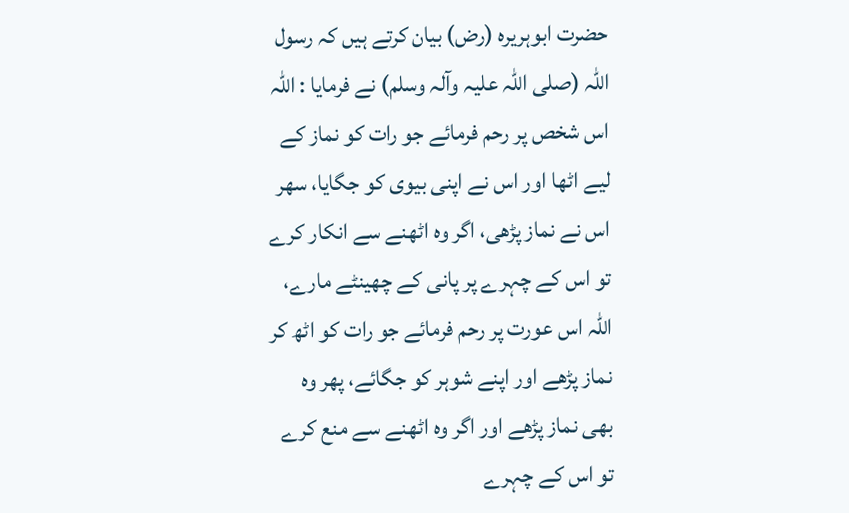حضرت ابوہریرہ (رض) بیان کرتے ہیں کہ رسول اللہ (صلی اللہ علیہ وآلہ وسلم) نے فرمایا : اللہ اس شخص پر رحم فرمائے جو رات کو نماز کے لیے اٹھا اور اس نے اپنی بیوی کو جگایا، سھر اس نے نماز پڑھی، اگر وہ اٹھنے سے انکار کرے تو اس کے چہرے پر پانی کے چھینٹے مارے، اللہ اس عورت پر رحم فرمائے جو رات کو اٹھ کر نماز پڑھے اور اپنے شوہر کو جگائے، پھر وہ بھی نماز پڑھے اور اگر وہ اٹھنے سے منع کرے تو اس کے چہرے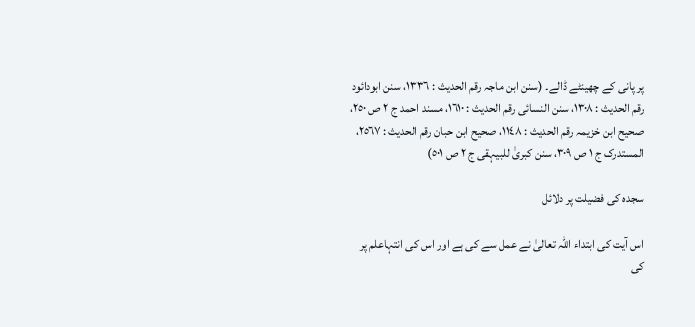پر پانی کے چھینٹے ڈالے۔ (سنن ابن ماجہ رقم الحدیث : ١٣٣٦، سنن ابودائود رقم الحدیث : ١٣٠٨، سنن النسائی رقم الحدیث : ١٦١٠، مسند احمد ج ٢ ص ٢٥٠، صحیح ابن خزیمہ رقم الحدیث : ١١٤٨، صحیح ابن حبان رقم الحدیث : ٢٥٦٧، المستدرک ج ١ ص ٣٠٩، سنن کبریٰ للبیہقی ج ٢ ص ٥٠١)

سجدہ کی فضیلت پر دلائل

اس آیت کی ابتداء اللہ تعالیٰ نے عمل سے کی ہے اور اس کی انتہاعلم پر کی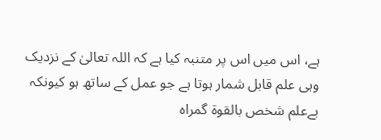ہے، اس میں اس پر متنبہ کیا ہے کہ اللہ تعالیٰ کے نزدیک وہی علم قابل شمار ہوتا ہے جو عمل کے ساتھ ہو کیونکہ بےعلم شخص بالقوۃ گمراہ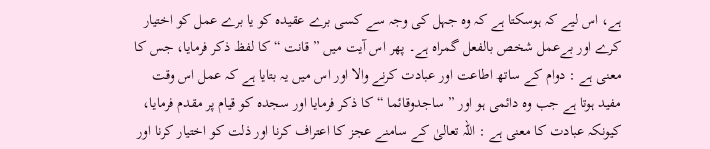ہے، اس لیے کہ ہوسکتا ہے کہ وہ جہل کی وجہ سے کسی برے عقیدہ کو یا برے عمل کو اختیار کرے اور بےعمل شخص بالفعل گمراہ ہے۔ پھر اس آیت میں ” قانت “ کا لفظ ذکر فرمایا، جس کا معنی ہے : دوام کے ساتھ اطاعت اور عبادت کرنے والا اور اس میں یہ بتایا ہے کہ عمل اس وقت مفید ہوتا ہے جب وہ دائمی ہو اور ” ساجدوقائما “ کا ذکر فرمایا اور سجدہ کو قیام پر مقدم فرمایا، کیونکہ عبادت کا معنی ہے : اللہ تعالیٰ کے سامنے عجز کا اعتراف کرنا اور ذلت کو اختیار کرنا اور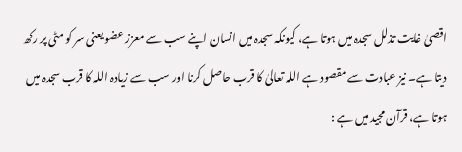اقصیٰ غایت تذلل سجدہ میں ہوتا ہے، کیونکہ سجدہ میں انسان اپنے سب سے معزز عضو یعنی سر کو مٹی پر رکھ دیتا ہے۔ نیز عبادت سے مقصود ہے اللہ تعالیٰ کا قرب حاصل کرنا اور سب سے زیادہ اللہ کا قرب سجدہ میں ہوتا ہے، قرآن مجید میں ہے :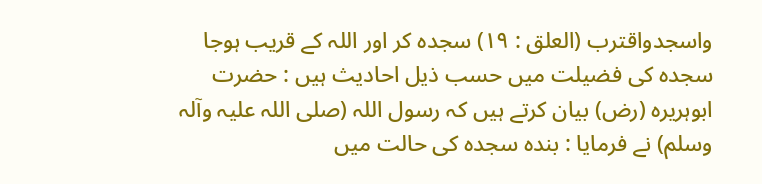واسجدواقترب (العلق : ١٩) سجدہ کر اور اللہ کے قریب ہوجا سجدہ کی فضیلت میں حسب ذیل احادیث ہیں : حضرت ابوہریرہ (رض) بیان کرتے ہیں کہ رسول اللہ (صلی اللہ علیہ وآلہ وسلم) نے فرمایا : بندہ سجدہ کی حالت میں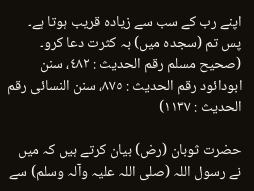اپنے رب کے سب سے زیادہ قریب ہوتا ہے۔ پس تم (سجدہ میں) بہ کثرت دعا کرو۔ (صحیح مسلم رقم الحدیث : ٤٨٢، سنن ابودائود رقم الحدیث : ٨٧٥، سنن النسائی رقم الحدیث : ١١٣٧)

حضرت ثوبان (رض) بیان کرتے ہیں کہ میں نے رسول اللہ (صلی اللہ علیہ وآلہ وسلم) سے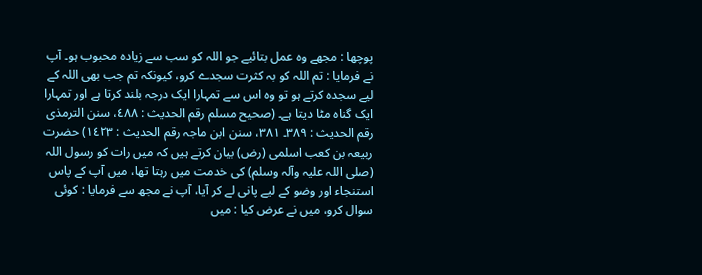پوچھا : مجھے وہ عمل بتائیے جو اللہ کو سب سے زیادہ محبوب ہو۔ آپ نے فرمایا : تم اللہ کو بہ کثرت سجدے کرو، کیونکہ تم جب بھی اللہ کے لیے سجدہ کرتے ہو تو وہ اس سے تمہارا ایک درجہ بلند کرتا ہے اور تمہارا ایک گناہ مٹا دیتا ہے۔ (صحیح مسلم رقم الحدیث : ٤٨٨، سنن الترمذی رقم الحدیث : ٣٨٩۔ ٣٨١، سنن ابن ماجہ رقم الحدیث : ١٤٢٣) حضرت ربیعہ بن کعب اسلمی (رض) بیان کرتے ہیں کہ میں رات کو رسول اللہ (صلی اللہ علیہ وآلہ وسلم) کی خدمت میں رہتا تھا، میں آپ کے پاس استنجاء اور وضو کے لیے پانی لے کر آیا، آپ نے مجھ سے فرمایا : کوئی سوال کرو، میں نے عرض کیا : میں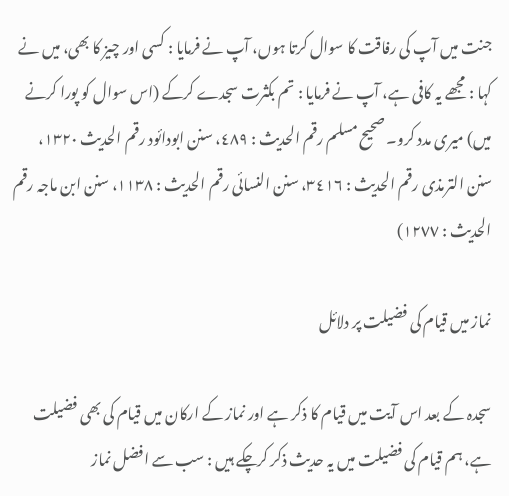جنت میں آپ کی رفاقت کا سوال کرتا ہوں، آپ نے فرمایا : کسی اور چیز کا بھی، میں نے کہا : مجھے یہ کافی ہے، آپ نے فرمایا : تم بکثرت سجدے کرکے (اس سوال کو پورا کرنے میں) میری مدد کرو۔ صحیح مسلم رقم الحدیث : ٤٨٩، سنن ابودائود رقم الحدیث ١٣٢٠، سنن الترمذی رقم الحدیث : ٣٤١٦، سنن النسائی رقم الحدیث : ١١٣٨، سنن ابن ماجہ رقم الحدیث : ١٢٧٧)

نماز میں قیام کی فضیلت پر دلائل

سجدہ کے بعد اس آیت میں قیام کا ذکر ہے اور نماز کے ارکان میں قیام کی بھی فضیلت ہے، ہم قیام کی فضیلت میں یہ حدیث ذکر کرچکے ہیں : سب سے افضل نماز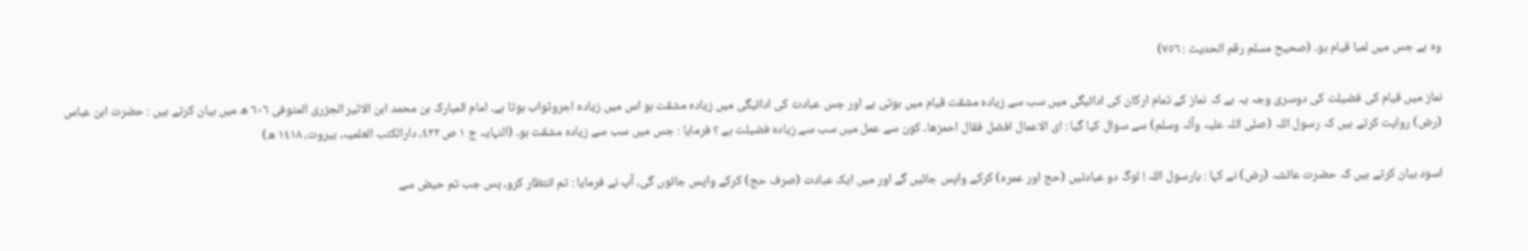وہ ہے جس میں لمبا قیام ہو۔ (صحیح مسلم رقم الحدیث : ٧٥٦)

نماز میں قیام کی فضیلت کی دوسری وجہ یہ ہے کہ نماز کے تمام ارکان کی ادائیگی میں سب سے زیادہ مشقت قیام میں ہوتی ہے اور جس عبادت کی ادائیگی میں زیادہ مشقت ہو اس میں زیادہ اجروثواب ہوتا ہے۔ امام المبارک بن محمد ابن الاثیر الجزری المتوفی ٦٠٦ ھ میں بیان کرتے ہیں : حضرت ابن عباس (رض) روایت کرتے ہیں کہ رسول اللہ (صلی اللہ علیہ وآلہ وسلم) سے سوال کیا گیا : ای الاعمال افضل فقال احمزھا۔ کون سے عمل میں سب سے زیادہ فضیلت ہے ؟ فرمایا : جس میں سب سے زیادہ مشقت ہو۔ (النہایہ ج ١ ص ٤٢٢، دارالکتب العلمیہ، بیروت، ١٤١٨ ھ)

اسود بیان کرتے ہیں کہ حضرت عائشہ (رض) نے کہا : یارسول اللہ ! لوگ دو عبادتیں (حج اور عمرہ) کرکے واپس جائیں گے اور میں ایک عبادت (صرف حج) کرکے واپس جائوں گی، آپ نے فرمایا : تم انتظار کرو، پس جب تم حیض سے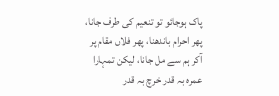پاک ہوجائو تو تنعیم کی طرف جانا، پھر احرام باندھنا، پھر فلاں مقام پر آکر ہم سے مل جانا، لیکن تمہارا عمرہ بہ قدر خرچ بہ قدر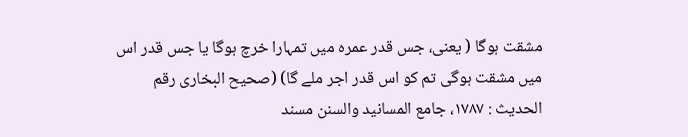مشقت ہوگا ( یعنی، جس قدر عمرہ میں تمہارا خرچ ہوگا یا جس قدر اس میں مشقت ہوگی تم کو اس قدر اجر ملے گا) (صحیح البخاری رقم الحدیث : ١٧٨٧، جامع المسانید والسنن مسند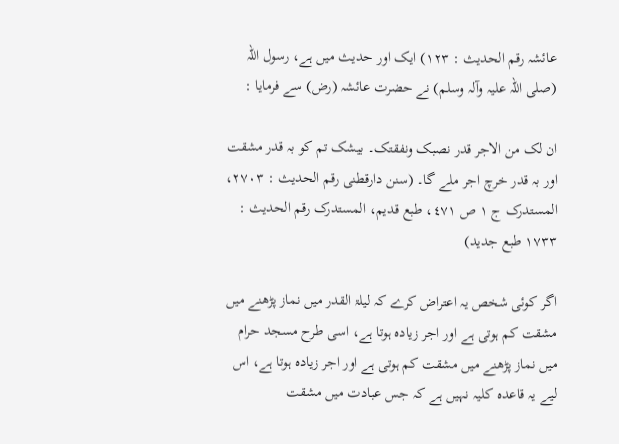عائشہ رقم الحدیث : ١٢٣) ایک اور حدیث میں ہے، رسول اللہ (صلی اللہ علیہ وآلہ وسلم) نے حضرت عائشہ (رض) سے فرمایا :

ان لک من الاجر قدر نصبک ونفقتک۔ بیشک تم کو بہ قدر مشقت اور بہ قدر خرچ اجر ملے گا۔ (سنن دارقطنی رقم الحدیث : ٢٧٠٣، المستدرک ج ١ ص ٤٧١، طبع قدیم، المستدرک رقم الحدیث : ١٧٣٣ طبع جدید)

اگر کوئی شخص یہ اعتراض کرے کہ لیلۃ القدر میں نماز پڑھنے میں مشقت کم ہوتی ہے اور اجر زیادہ ہوتا ہے، اسی طرح مسجد حرام میں نماز پڑھنے میں مشقت کم ہوتی ہے اور اجر زیادہ ہوتا ہے، اس لیے یہ قاعدہ کلیہ نہیں ہے کہ جس عبادت میں مشقت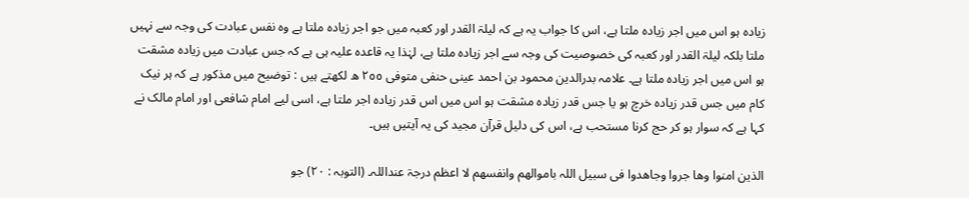زیادہ ہو اس میں اجر زیادہ ملتا ہے، اس کا جواب یہ ہے کہ لیلۃ القدر اور کعبہ میں جو اجر زیادہ ملتا ہے وہ نفس عبادت کی وجہ سے نہیں ملتا بلکہ لیلۃ القدر اور کعبہ کی خصوصیت کی وجہ سے اجر زیادہ ملتا ہے، لہٰذا یہ قاعدہ علیہ ہی ہے کہ جس عبادت میں زیادہ مشقت ہو اس میں اجر زیادہ ملتا ہے۔ علامہ بدرالدین محمود بن احمد عینی حنفی متوفی ٢٥٥ ھ لکھتے ہیں : توضیح میں مذکور ہے کہ ہر نیک کام میں جس قدر زیادہ خرچ ہو یا جس قدر زیادہ مشقت ہو اس میں اس قدر زیادہ اجر ملتا ہے، اسی لیے امام شافعی اور امام مالک نے کہا ہے کہ سوار ہو کر حج کرنا مستحب ہے، اس کی دلیل قرآن مجید کی یہ آیتیں ہیں۔

الذین امنوا وھا جروا وجاھدوا فی سبیل اللہ باموالھم وانفسھم لا اعظم درجۃ عنداللہ۔ (التوبہ : ٢٠) جو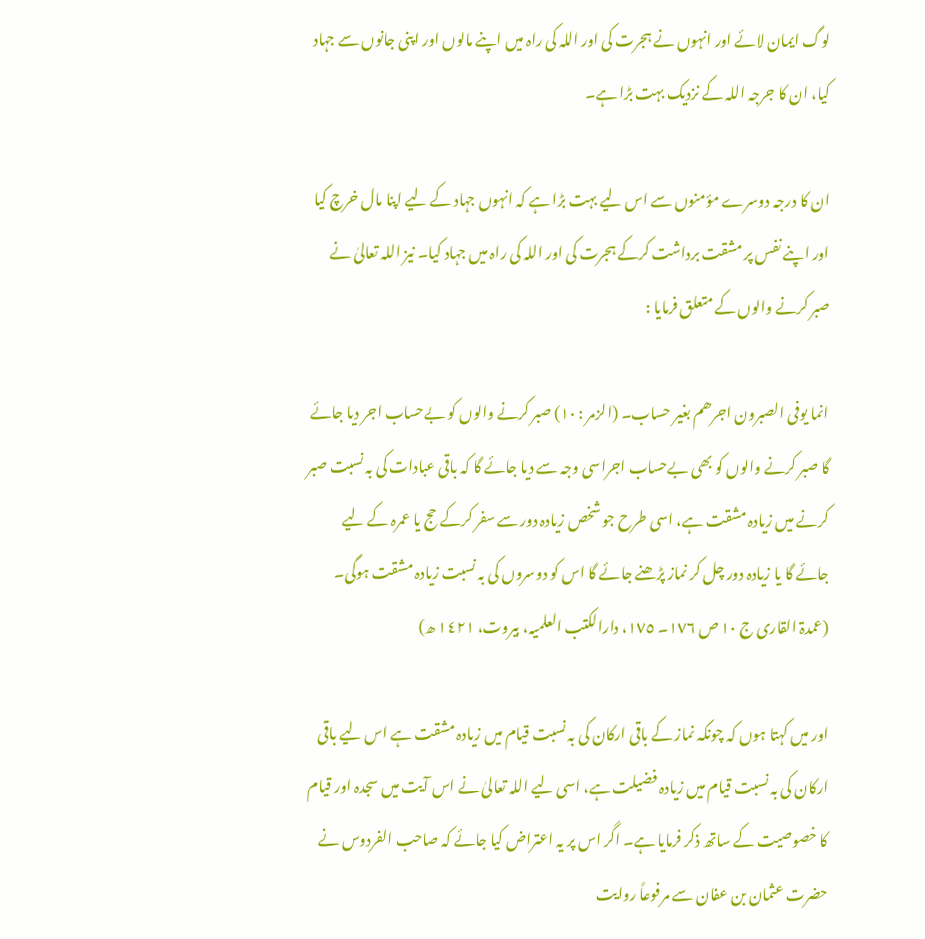لوگ ایمان لائے اور انہوں نے ہجرت کی اور اللہ کی راہ میں اپنے مالوں اور اپنی جانوں سے جہاد کیا، ان کا جرجہ اللہ کے نزدیک بہت بڑا ہے۔

ان کا درجہ دوسرے مؤمنوں سے اس لیے بہت بڑا ہے کہ انہوں جہاد کے لیے اپنا مال خرچ کیا اور اپنے نفس پر مشقت برداشت کرکے ہجرت کی اور اللہ کی راہ میں جہاد کیا۔ نیز اللہ تعالیٰ نے صبر کرنے والوں کے متعلق فرمایا :

انما یوفی الصبرون اجرھم بغیر حساب۔ (الزمر : ١٠) صبر کرنے والوں کو بےحساب اجر دیا جائے گا صبر کرنے والوں کو بھی بےحساب اجراسی وجہ سے دیا جائے گا کہ باقی عبادات کی بہ نسبت صبر کرنے میں زیادہ مشقت ہے، اسی طرح جو شخص زیادہ دور سے سفر کرکے حج یا عمرہ کے لیے جائے گا یا زیادہ دور چل کر نماز پڑھنے جائے گا اس کو دوسروں کی بہ نسبت زیادہ مشقت ہوگی۔ (عمدۃ القاری ج ١٠ ص ١٧٦۔ ١٧٥، دارالکتب العلمیہ، بیروت، ١٤٢١ ھ)

اور میں کہتا ہوں کہ چونکہ نماز کے باقی ارکان کی بہ نسبت قیام میں زیادہ مشقت ہے اس لیے باقی ارکان کی بہ نسبت قیام میں زیادہ فضیلت ہے، اسی لیے اللہ تعالیٰ نے اس آیت میں سجدہ اور قیام کا خصوصیت کے ساتھ ذکر فرمایا ہے۔ اگر اس پر یہ اعتراض کیا جائے کہ صاحب الفردوس نے حضرت عثمان بن عفان سے مرفوعاً روایت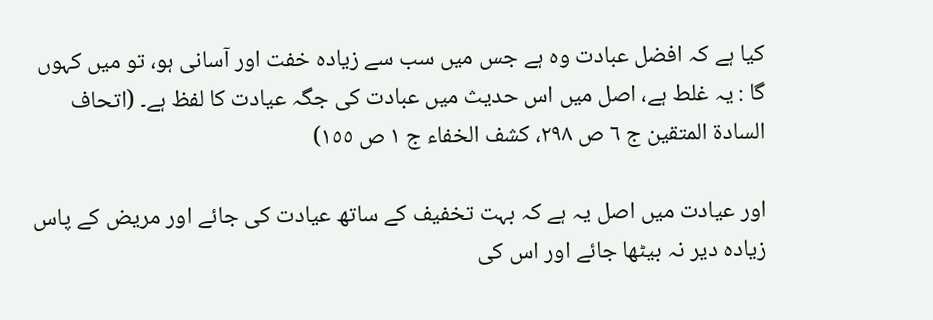کیا ہے کہ افضل عبادت وہ ہے جس میں سب سے زیادہ خفت اور آسانی ہو، تو میں کہوں گا : یہ غلط ہے، اصل میں اس حدیث میں عبادت کی جگہ عیادت کا لفظ ہے۔ (اتحاف السادۃ المتقین ج ٦ ص ٢٩٨، کشف الخفاء ج ١ ص ١٥٥)

اور عیادت میں اصل یہ ہے کہ بہت تخفیف کے ساتھ عیادت کی جائے اور مریض کے پاس زیادہ دیر نہ بیٹھا جائے اور اس کی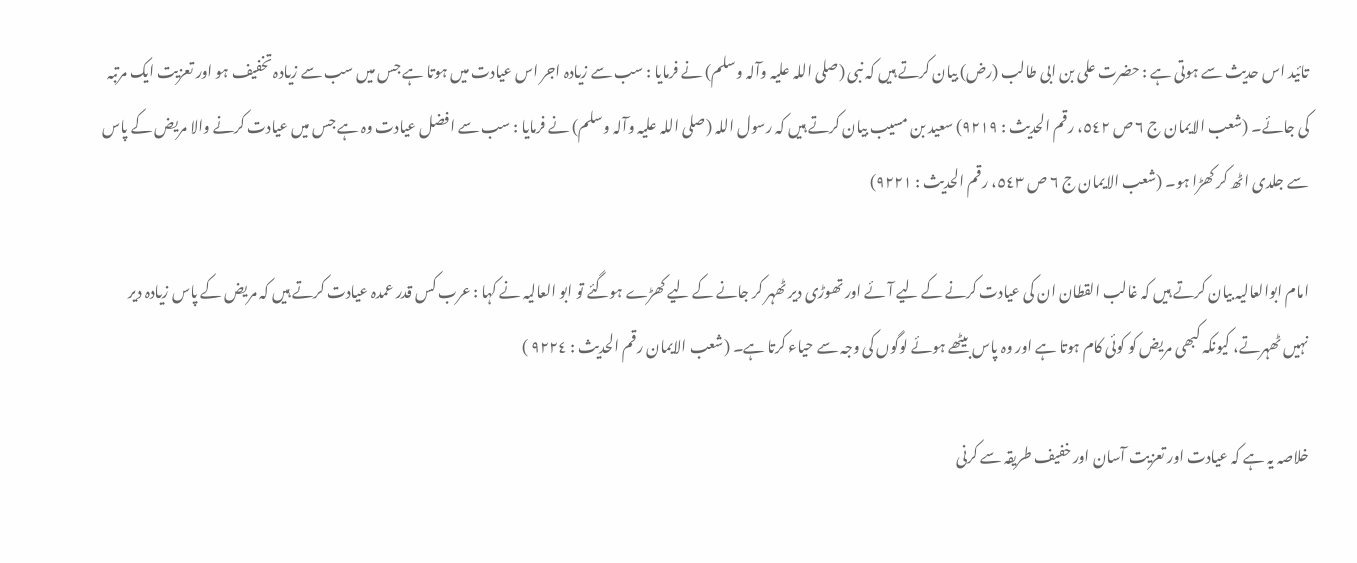تائید اس حدیث سے ہوتی ہے : حضرت علی بن ابی طالب (رض) بیان کرتے ہیں کہ نبی (صلی اللہ علیہ وآلہ وسلم) نے فرمایا : سب سے زیادہ اجر اس عیادت میں ہوتا ہے جس میں سب سے زیادہ تخفیف ہو اور تعزیت ایک مرتبہ کی جائے۔ (شعب الایمان ج ٦ ص ٥٤٢، رقم الحدیث : ٩٢١٩) سعید بن مسیب بیان کرتے ہیں کہ رسول اللہ (صلی اللہ علیہ وآلہ وسلم) نے فرمایا : سب سے افضل عیادت وہ ہے جس میں عیادت کرنے والا مریض کے پاس سے جلدی اٹھ کر کھڑا ہو۔ (شعب الایمان ج ٦ ص ٥٤٣، رقم الحدیث : ٩٢٢١)

امام ابوالعالیہ بیان کرتے ہیں کہ غالب القطان ان کی عیادت کرنے کے لیے آئے اور تھوڑی دیر ٹھہر کر جانے کے لیے کھڑے ہوگئے تو ابو العالیہ نے کہا : عرب کس قدر عمدہ عیادت کرتے ہیں کہ مریض کے پاس زیادہ دیر نہیں ٹھہرتے، کیونکہ کبھی مریض کو کوئی کام ہوتا ہے اور وہ پاس بیٹھے ہوئے لوگوں کی وجہ سے حیاء کرتا ہے۔ (شعب الایمان رقم الحدیث : ٩٢٢٤ )

خلاصہ یہ ہے کہ عیادت اور تعزیت آسان اور خفیف طریقہ سے کرنی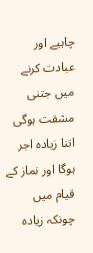چاہیے اور عبادت کرنے میں جتنی مشقت ہوگی اتنا زیادہ اجر ہوگا اور نماز کے قیام میں چونکہ زیادہ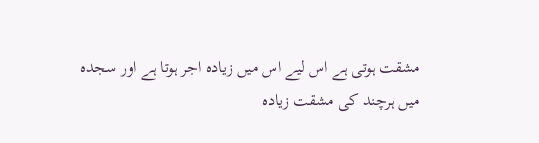مشقت ہوتی ہے اس لیے اس میں زیادہ اجر ہوتا ہے اور سجدہ میں ہرچند کی مشقت زیادہ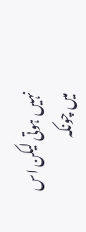نہیں ہوتی لیکن اس میں چونکہ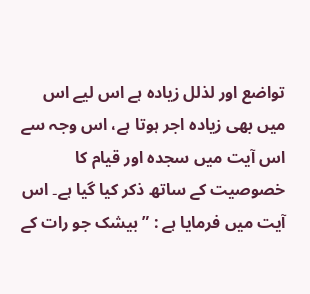تواضع اور لذلل زیادہ ہے اس لیے اس میں بھی زیادہ اجر ہوتا ہے، اس وجہ سے اس آیت میں سجدہ اور قیام کا خصوصیت کے ساتھ ذکر کیا گیا ہے۔ اس آیت میں فرمایا ہے : ” بیشک جو رات کے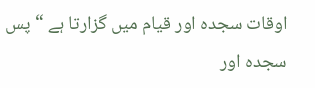اوقات سجدہ اور قیام میں گزارتا ہے “ پس سجدہ اور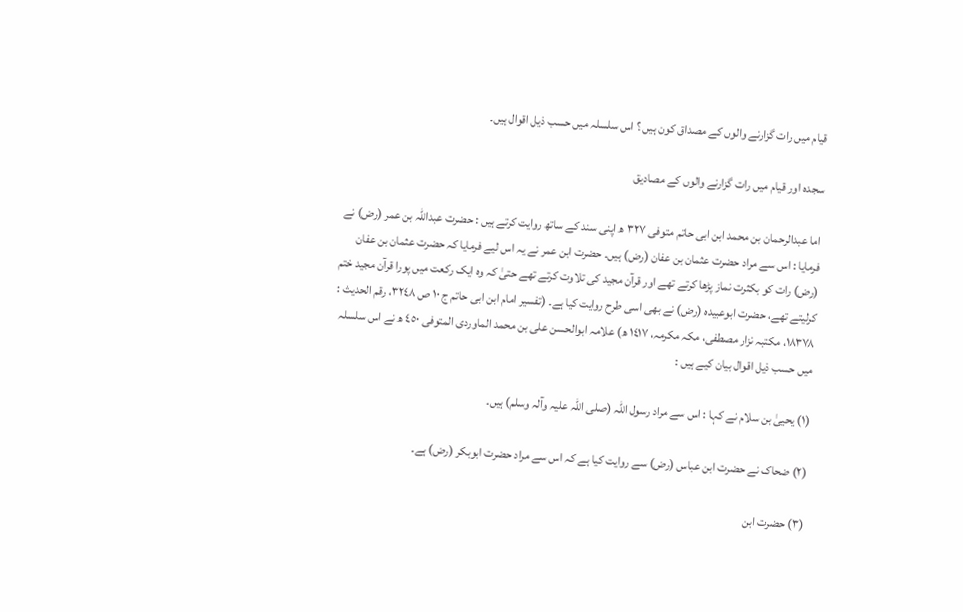قیام میں رات گزارنے والوں کے مصداق کون ہیں ؟ اس سلسلہ میں حسب ذیل اقوال ہیں۔

سجدہ اور قیام میں رات گزارنے والوں کے مصادیق

اما عبدالرحمان بن محمد ابن ابی حاتم متوفی ٣٢٧ ھ اپنی سند کے ساتھ روایت کرتے ہیں : حضرت عبداللہ بن عمر (رض) نے فرمایا : اس سے مراد حضرت عثمان بن عفان (رض) ہیں۔ حضرت ابن عمر نے یہ اس لیے فرمایا کہ حضرت عثمان بن عفان (رض) رات کو بکثرت نماز پڑھا کرتے تھے اور قرآن مجید کی تلاوت کرتے تھے حتیٰ کہ وہ ایک رکعت میں پورا قرآن مجید ختم کرلیتے تھے، حضرت ابوعبیدہ (رض) نے بھی اسی طرح روایت کیا ہے۔ (تفسیر امام ابن ابی حاتم ج ١٠ ص ٣٢٤٨، رقم الحدیث : ١٨٣٧٨، مکتبہ نزار مصطفی، مکہ مکرمہ، ١٤١٧ ھ) علامہ ابوالحسن علی بن محمد الماوردی المتوفی ٤٥٠ ھ نے اس سلسلہ میں حسب ذیل اقوال بیان کیے ہیں :

(١) یحییٰ بن سلام نے کہا : اس سے مراد رسول اللہ (صلی اللہ علیہ وآلہ وسلم) ہیں۔

(٢) ضحاک نے حضرت ابن عباس (رض) سے روایت کیا ہے کہ اس سے مراد حضرت ابوبکر (رض) ہے۔

(٣) حضرت ابن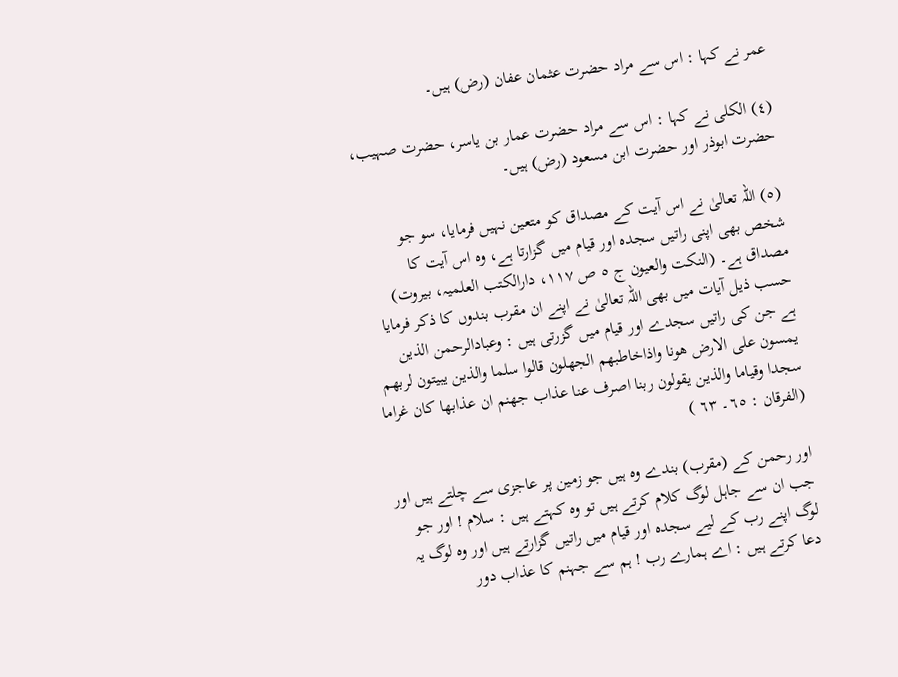عمر نے کہا : اس سے مراد حضرت عثمان عفان (رض) ہیں۔

(٤) الکلی نے کہا : اس سے مراد حضرت عمار بن یاسر، حضرت صہیب، حضرت ابوذر اور حضرت ابن مسعود (رض) ہیں۔

(٥) اللہ تعالیٰ نے اس آیت کے مصداق کو متعین نہیں فرمایا، سو جو شخص بھی اپنی راتیں سجدہ اور قیام میں گزارتا ہے، وہ اس آیت کا مصداق ہے۔ (النکت والعیون ج ٥ ص ١١٧، دارالکتب العلمیہ، بیروت) حسب ذیل آیات میں بھی اللہ تعالیٰ نے اپنے ان مقرب بندوں کا ذکر فرمایا ہے جن کی راتیں سجدے اور قیام میں گزرتی ہیں : وعبادالرحمن الذین یمسون علی الارض ھونا واذاخاطبھم الجھلون قالوا سلما والذین یبیتون لربھم سجدا وقیاما والذین یقولون ربنا اصرف عنا عذاب جھنم ان عذابھا کان غراما (الفرقان : ٦٥۔ ٦٣ )

اور رحمن کے (مقرب) بندے وہ ہیں جو زمین پر عاجزی سے چلتے ہیں اور جب ان سے جاہل لوگ کلام کرتے ہیں تو وہ کہتے ہیں : سلام ! اور جو لوگ اپنے رب کے لیے سجدہ اور قیام میں راتیں گزارتے ہیں اور وہ لوگ یہ دعا کرتے ہیں : اے ہمارے رب ! ہم سے جہنم کا عذاب دور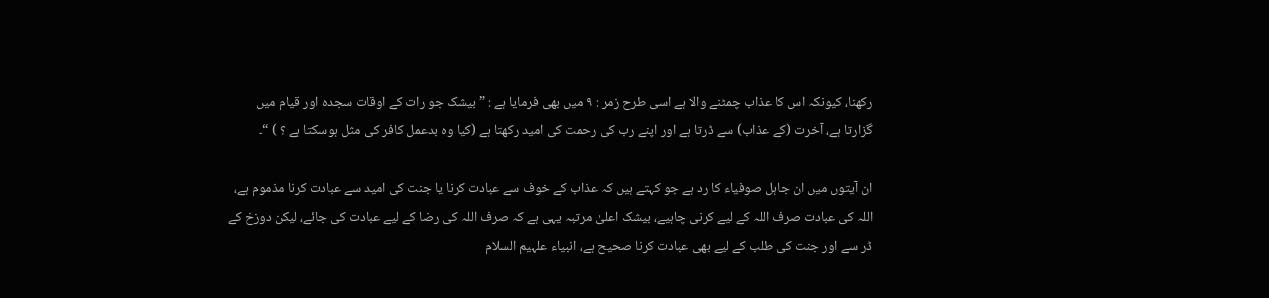رکھنا، کیونکہ اس کا عذاب چمٹنے والا ہے اسی طرح زمر : ٩ میں بھی فرمایا ہے : ” بیشک جو رات کے اوقات سجدہ اور قیام میں گزارتا ہے، آخرت (کے عذاب) سے ڈرتا ہے اور اپنے رب کی رحمت کی امید رکھتا ہے (کیا وہ بدعمل کافر کی مثل ہوسکتا ہے ؟ ) “۔

ان آیتوں میں ان جاہل صوفیاء کا رد ہے جو کہتے ہیں کہ عذاب کے خوف سے عبادت کرنا یا جنت کی امید سے عبادت کرنا مذموم ہے، اللہ کی عبادت صرف اللہ کے لیے کرنی چاہیے، بیشک اعلیٰ مرتبہ یہی ہے کہ صرف اللہ کی رضا کے لیے عبادت کی جائے، لیکن دوزخ کے ڈر سے اور جنت کی طلب کے لیے بھی عبادت کرنا صحیح ہے، انبیاء علہیم السلام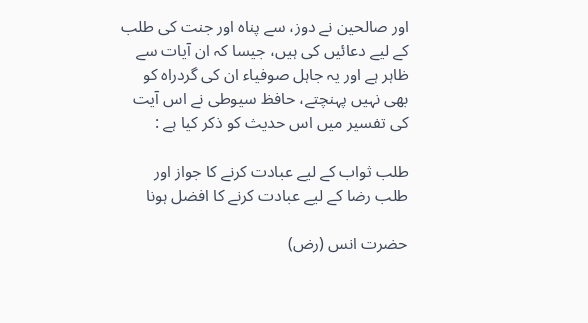اور صالحین نے دوز، سے پناہ اور جنت کی طلب کے لیے دعائیں کی ہیں، جیسا کہ ان آیات سے ظاہر ہے اور یہ جاہل صوفیاء ان کی گردراہ کو بھی نہیں پہنچتے، حافظ سیوطی نے اس آیت کی تفسیر میں اس حدیث کو ذکر کیا ہے :

طلب ثواب کے لیے عبادت کرنے کا جواز اور طلب رضا کے لیے عبادت کرنے کا افضل ہونا

حضرت انس (رض)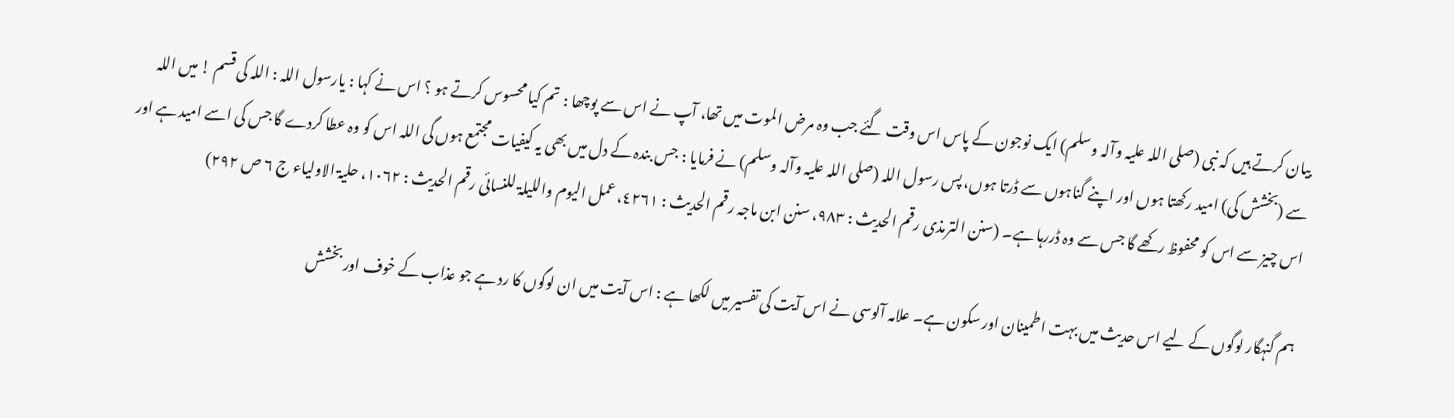بیان کرتے ہیں کہ نبی (صلی اللہ علیہ وآلہ وسلم) ایک نوجون کے پاس اس وقت گئے جب وہ مرض الموت میں تھا، آپ نے اس سے پوچھا : تم کیا محسوس کرتے ہو ؟ اس نے کہا : یارسول اللہ : اللہ کی قسم ! میں اللہ سے (بخشش کی) امید رکھتا ہوں اور اپنے گناہوں سے ڈرتا ہوں، پس رسول اللہ (صلی اللہ علیہ وآلہ وسلم) نے فرمایا : جس بندہ کے دل میں بھی یہ کیفیات مجتمع ہوں گی اللہ اس کو وہ عطا کردے گا جس کی اسے امید ہے اور اس چیز سے اس کو محفوظ رکھے گا جس سے وہ ڈررہا ہے۔ (سنن الترمذی رقم الحدیث : ٩٨٣، سنن ابن ماجہ رقم الحدیث : ٤٢٦١، عمل الیوم واللیلۃ للنسائی رقم الحدیث : ١٠٦٢، حلیۃ الاولیاء ج ٦ ص ٢٩٢)

ہم گنہگار لوگوں کے لیے اس حدیث میں بہت اطمینان اور سکون ہے۔ علامہ آلوسی نے اس آیت کی تفسیر میں لکھا ہے : اس آیت میں ان لوگوں کا رد ہے جو عذاب کے خوف اور بخشش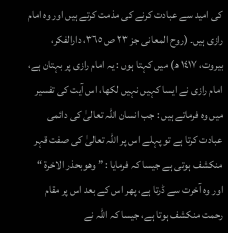کی امید سے عبادت کرنے کی مذمت کرتے ہیں اور وہ امام رازی ہیں۔ (روح المعانی جز ٢٣ ص ٣٦٥، دارالفکر، بیروت، ١٤١٧ ھ) میں کہتا ہوں : یہ امام رازی پر بہتان ہے، امام رازی نے ایسا کہیں نہیں لکھا، اس آیت کی تفسیر میں وہ فرماتے ہیں : جب انسان اللہ تعالیٰ کی دائمی عبادت کرتا ہے تو پہلے اس پر اللہ تعالیٰ کی صفت قہر منکشف ہوتی ہے جیسا کہ فرمایا : ” وھوبحذر الاخرۃ “ اور وہ آخرت سے ڈرتا ہے، پھر اس کے بعد اس پر مقام رحمت منکشف ہوتا ہے، جیسا کہ اللہ نے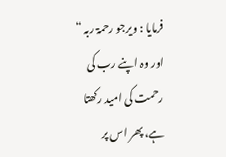فرمایا : ویرجو رحمۃ ربہ “ اور وہ اپنے رب کی رحمت کی امید رکھتا ہے، پھر اس پر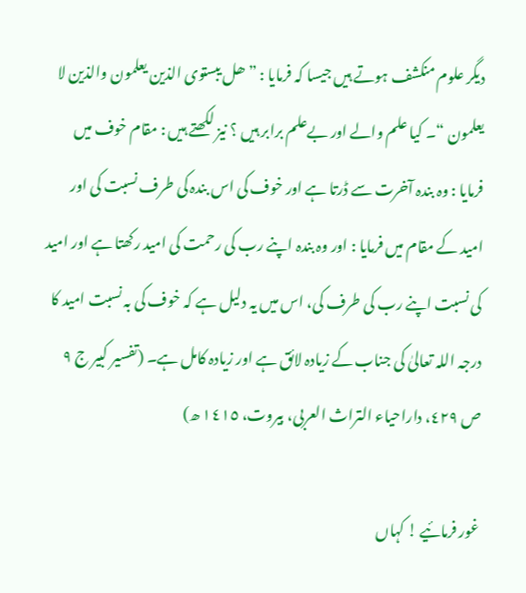دیگر علوم منکشف ہوتے ہیں جیسا کہ فرمایا : ” ھل یبستوی الذین یعلمون والذین لا یعلمون “۔ کیا علم والے اور بےعلم برابر ہیں ؟ نیز لکھتے ہیں : مقام خوف میں فرمایا : وہ بندہ آخرت سے ڈرتا ہے اور خوف کی اس بندہ کی طرف نسبت کی اور امید کے مقام میں فرمایا : اور وہ بندہ اپنے رب کی رحمت کی امید رکھتا ہے اور امید کی نسبت اپنے رب کی طرف کی، اس میں یہ دلیل ہے کہ خوف کی بہ نسبت امید کا درجہ اللہ تعالیٰ کی جناب کے زیادہ لائق ہے اور زیادہ کامل ہے۔ (تفسیر کبیر ج ٩ ص ٤٢٩، داراحیاء التراث العربی، بیروت، ١٤١٥ ھ)

غور فرمائیے ! کہاں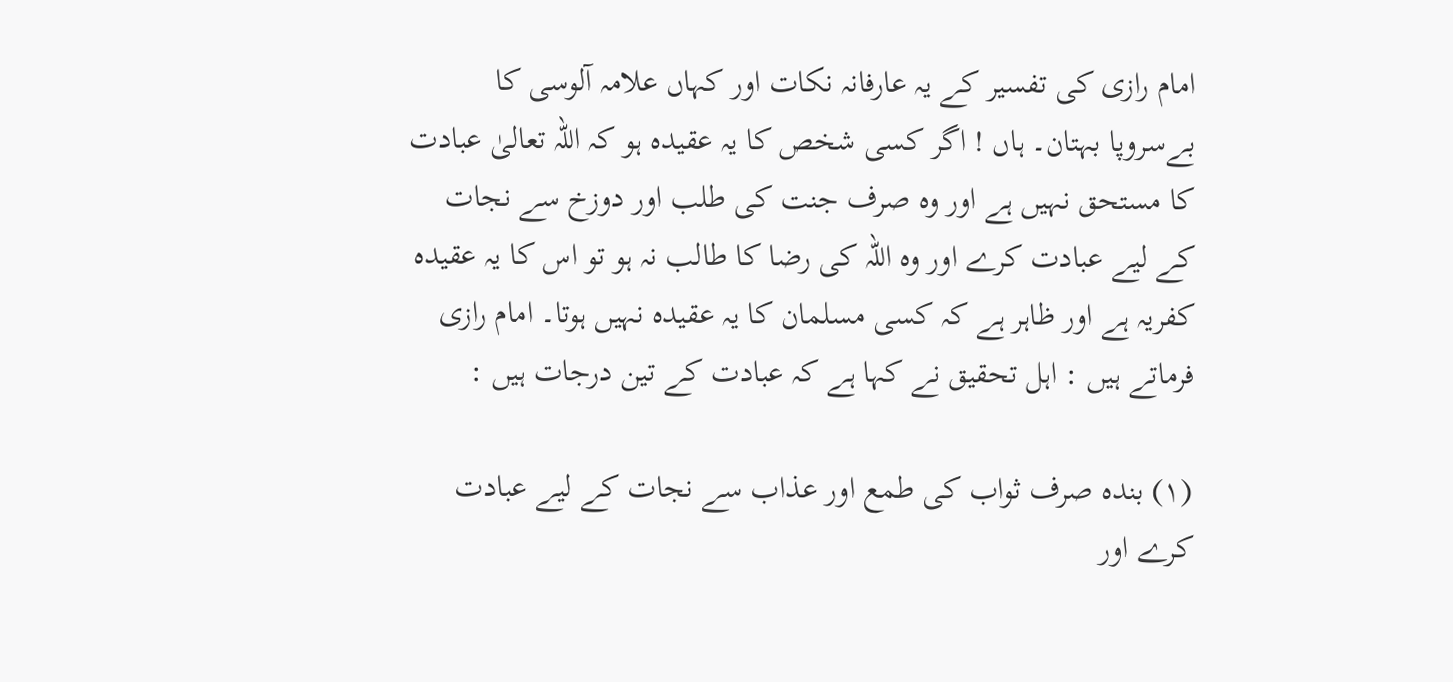امام رازی کی تفسیر کے یہ عارفانہ نکات اور کہاں علامہ آلوسی کا بےسروپا بہتان۔ ہاں ! اگر کسی شخص کا یہ عقیدہ ہو کہ اللہ تعالیٰ عبادت کا مستحق نہیں ہے اور وہ صرف جنت کی طلب اور دوزخ سے نجات کے لیے عبادت کرے اور وہ اللہ کی رضا کا طالب نہ ہو تو اس کا یہ عقیدہ کفریہ ہے اور ظاہر ہے کہ کسی مسلمان کا یہ عقیدہ نہیں ہوتا۔ امام رازی فرماتے ہیں : اہل تحقیق نے کہا ہے کہ عبادت کے تین درجات ہیں :

(١) بندہ صرف ثواب کی طمع اور عذاب سے نجات کے لیے عبادت کرے اور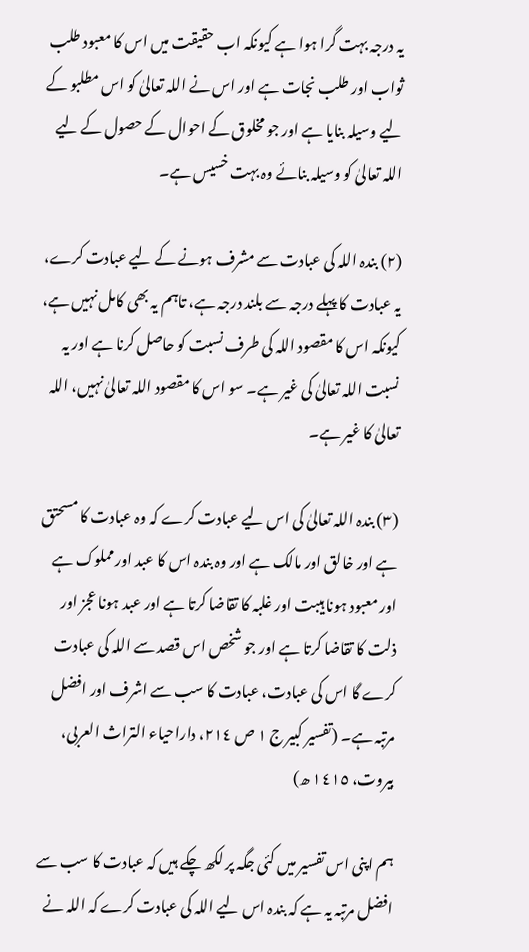یہ درجہ بہت گرا ہوا ہے کیونکہ اب حقیقت میں اس کا معبود طلب ثواب اور طلب نجات ہے اور اس نے اللہ تعالیٰ کو اس مطلبو کے لیے وسیلہ بنایا ہے اور جو مخلوق کے احوال کے حصول کے لیے اللہ تعالیٰ کو وسیلہ بنائے وہ بہت خسیس ہے۔

(٢) بندہ اللہ کی عبادت سے مشرف ہونے کے لیے عبادت کرے، یہ عبادت کا پہلے درجہ سے بلند درجہ ہے، تاہم یہ بھی کامل نہیں ہے، کیونکہ اس کا مقصود اللہ کی طرف نسبت کو حاصل کرنا ہے اور یہ نسبت اللہ تعالیٰ کی غیر ہے۔ سو اس کا مقصود اللہ تعالیٰ نہیں، اللہ تعالیٰ کا غیر ہے۔

(٣) بندہ اللہ تعالیٰ کی اس لیے عبادت کرے کہ وہ عبادت کا مسحتق ہے اور خالق اور مالک ہے اور وہ بندہ اس کا عبد اور مملوک ہے اور معبود ہونا ہیبت اور غلبہ کا تقاضا کرتا ہے اور عبد ہونا عجز اور ذلت کا تقاضا کرتا ہے اور جو شخص اس قصد سے اللہ کی عبادت کرے گا اس کی عبادت، عبادت کا سب سے اشرف اور افضل مرتبہ ہے۔ (تفسیر کبیر ج ١ ص ٢١٤، داراحیاء التراث العربی، بیروت، ١٤١٥ ھ)

ہم اپنی اس تفسیر میں کئی جگہ پر لکھ چکے ہیں کہ عبادت کا سب سے افضل مرتبہ یہ ہے کہ بندہ اس لیے اللہ کی عبادت کرے کہ اللہ نے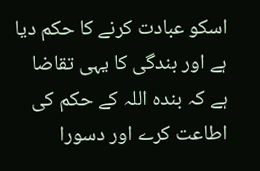اسکو عبادت کرنے کا حکم دیا ہے اور بندگی کا یہی تقاضا ہے کہ بندہ اللہ کے حکم کی اطاعت کرے اور دسورا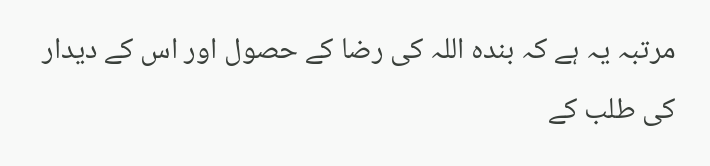مرتبہ یہ ہے کہ بندہ اللہ کی رضا کے حصول اور اس کے دیدار کی طلب کے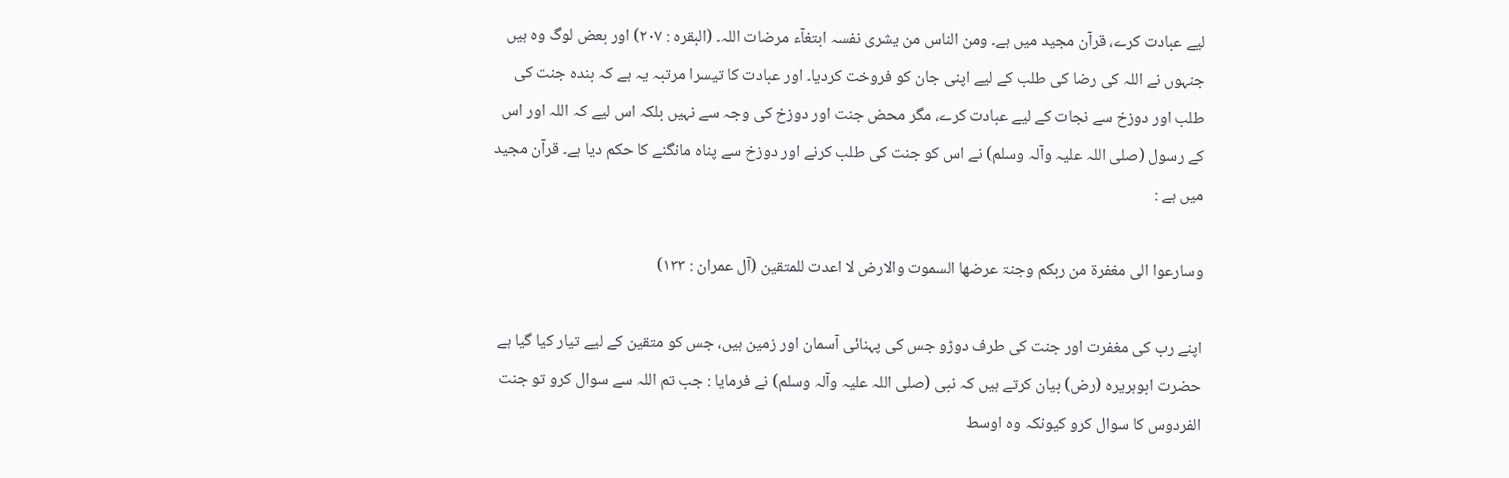لیے عبادت کرے، قرآن مجید میں ہے۔ ومن الناس من یشری نفسہ ابتغآء مرضات اللہ۔ (البقرہ : ٢٠٧) اور بعض لوگ وہ ہیں جنہوں نے اللہ کی رضا کی طلب کے لیے اپنی جان کو فروخت کردیا۔ اور عبادت کا تیسرا مرتبہ یہ ہے کہ بندہ جنت کی طلب اور دوزخ سے نجات کے لیے عبادت کرے، مگر محض جنت اور دوزخ کی وجہ سے نہیں بلکہ اس لیے کہ اللہ اور اس کے رسول (صلی اللہ علیہ وآلہ وسلم) نے اس کو جنت کی طلب کرنے اور دوزخ سے پناہ مانگنے کا حکم دیا ہے۔ قرآن مجید میں ہے :

وسارعوا الی مغفرۃ من ربکم وجنۃ عرضھا السموت والارض لا اعدت للمتقین (آل عمران : ١٣٣)

اپنے رب کی مغفرت اور جنت کی طرف دوڑو جس کی پہنائی آسمان اور زمین ہیں، جس کو متقین کے لیے تیار کیا گیا ہے حضرت ابوہریرہ (رض) بیان کرتے ہیں کہ نبی (صلی اللہ علیہ وآلہ وسلم) نے فرمایا : جب تم اللہ سے سوال کرو تو جنت الفردوس کا سوال کرو کیونکہ وہ اوسط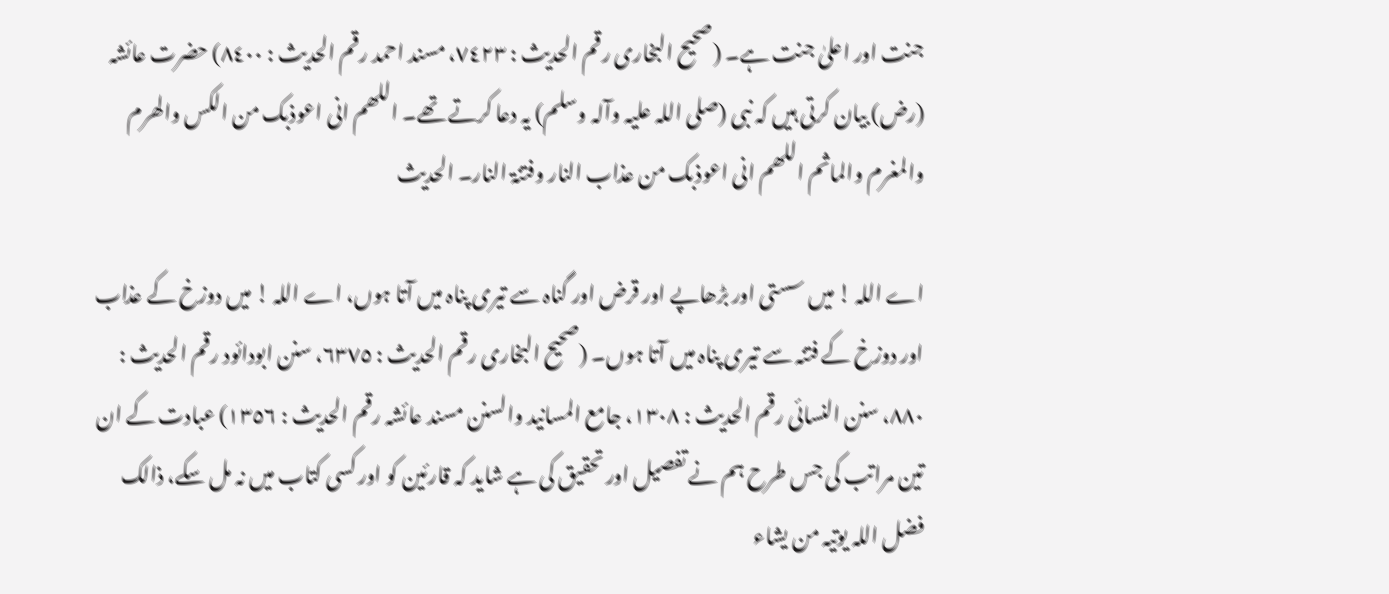جنت اور اعلیٰ جنت ہے۔ (صحیح البخاری رقم الحدیث : ٧٤٢٣، مسند احمد رقم الحدیث : ٨٤٠٠) حضرت عائشہ (رض) بیان کرتی ہیں کہ نبی (صلی اللہ علیہ وآلہ وسلم) یہ دعا کرتے تھے۔ اللھم انی اعوذبک من الکس والھرم والمغرم والماثم اللھم انی اعوذبک من عذاب النار وفتنۃ النار۔ الحدیث

اے اللہ ! میں سستی اور بڑھاپے اور قرض اور گناہ سے تیری پناہ میں آتا ہوں، اے اللہ ! میں دوزخ کے عذاب اور دوزخ کے فتنہ سے تیری پناہ میں آتا ہوں۔ (صحیح البخاری رقم الحدیث : ٦٣٧٥، سنن ابودائود رقم الحدیث : ٨٨٠، سنن النسائی رقم الحدیث : ١٣٠٨، جامع المسانید والسنن مسند عائشہ رقم الحدیث : ١٣٥٦) عبادت کے ان تین مراتب کی جس طرح ہم نے تفصیل اور تحقیق کی ہے شاید کہ قارئین کو اور کسی کتاب میں نہ مل سکے، ذالک فضل اللہ یوتیہ من یشاء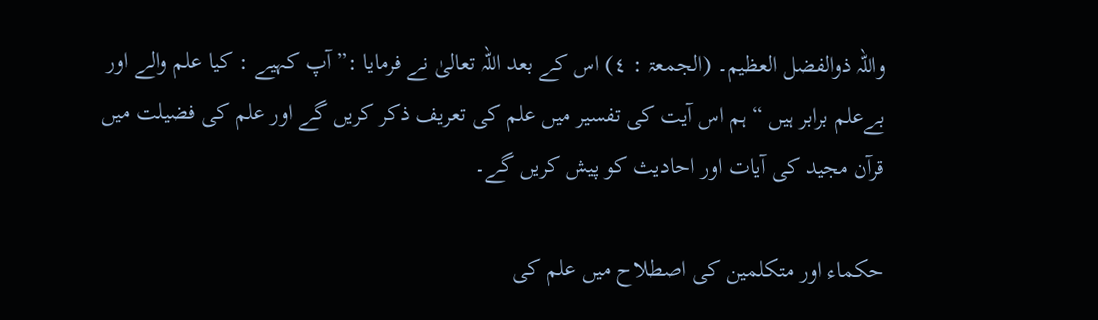واللہ ذوالفضل العظیم۔ (الجمعۃ : ٤) اس کے بعد اللہ تعالیٰ نے فرمایا :” آپ کہیے : کیا علم والے اور بےعلم برابر ہیں “ ہم اس آیت کی تفسیر میں علم کی تعریف ذکر کریں گے اور علم کی فضیلت میں قرآن مجید کی آیات اور احادیث کو پیش کریں گے۔

حکماء اور متکلمین کی اصطلاح میں علم کی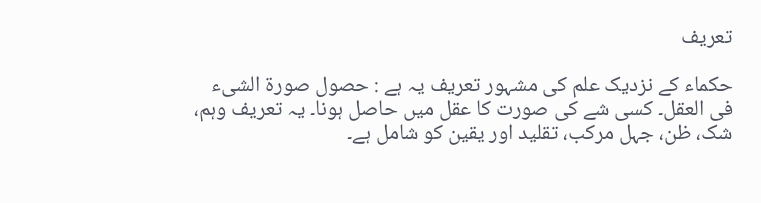تعریف

حکماء کے نزدیک علم کی مشہور تعریف یہ ہے : حصول صورۃ الشیء فی العقل۔ کسی شے کی صورت کا عقل میں حاصل ہونا۔ یہ تعریف وہم، شک، ظن، جہل مرکب، تقلید اور یقین کو شامل ہے۔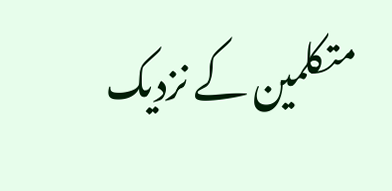متکلمین کے نزدیک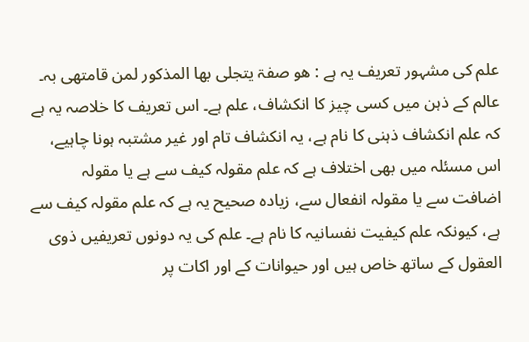علم کی مشہور تعریف یہ ہے : ھو صفۃ یتجلی بھا المذکور لمن قامتھی بہ۔ عالم کے ذہن میں کسی چیز کا انکشاف، علم ہے۔ اس تعریف کا خلاصہ یہ ہے کہ علم انکشاف ذہنی کا نام ہے، یہ انکشاف تام اور غیر مشتبہ ہونا چاہیے، اس مسئلہ میں بھی اختلاف ہے کہ علم مقولہ کیف سے ہے یا مقولہ اضافت سے یا مقولہ انفعال سے، زیادہ صحیح یہ ہے کہ علم مقولہ کیف سے ہے، کیونکہ علم کیفیت نفسانیہ کا نام ہے۔ علم کی یہ دونوں تعریفیں ذوی العقول کے ساتھ خاص ہیں اور حیوانات کے اور اکات پر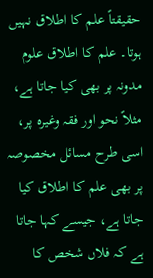حقیقتاً علم کا اطلاق نہیں ہوتا۔ علم کا اطلاق علوم مدونہ پر بھی کیا جاتا ہے، مثلاً نحو اور فقہ وغیرہ پر، اسی طرح مسائل مخصوصہ پر بھی علم کا اطلاق کیا جاتا ہے، جیسے کہا جاتا ہے کہ فلاں شخص کا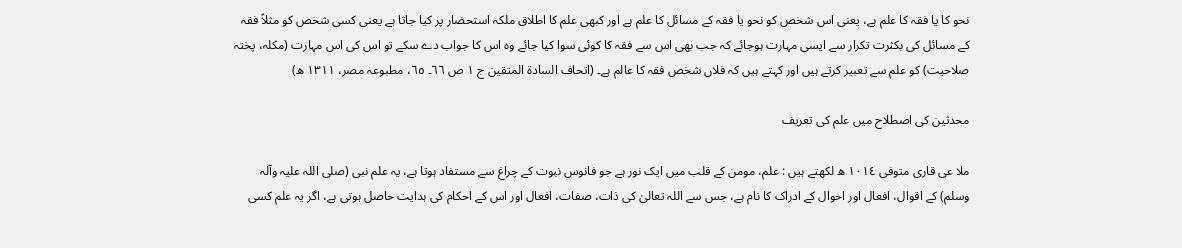نحو کا یا فقہ کا علم ہے، یعنی اس شخص کو نحو یا فقہ کے مسائل کا علم ہے اور کبھی علم کا اطلاق ملکہ استحضار پر کیا جاتا ہے یعنی کسی شخص کو مثلاً فقہ کے مسائل کی بکثرت تکرار سے ایسی مہارت ہوجائے کہ جب بھی اس سے فقہ کا کوئی سوا کیا جائے وہ اس کا جواب دے سکے تو اس کی اس مہارت (مکلہ، پختہ صلاحیت) کو علم سے تعبیر کرتے ہیں اور کہتے ہیں کہ فلاں شخص فقہ کا عالم ہے۔ (اتحاف السادۃ المتقین ج ١ ص ٦٦۔ ٦٥، مطبوعہ مصر، ١٣١١ ھ)

محدثین کی اصطلاح میں علم کی تعریف

ملا عی قاری متوفی ١٠١٤ ھ لکھتے ہیں : علم، مومن کے قلب میں ایک نور ہے جو فانوس نبوت کے چراغ سے مستفاد ہوتا ہے، یہ علم نبی (صلی اللہ علیہ وآلہ وسلم) کے اقوال، افعال اور احوال کے ادراک کا نام ہے، جس سے اللہ تعالیٰ کی ذات، صفات، افعال اور اس کے احکام کی ہدایت حاصل ہوتی ہے، اگر یہ علم کسی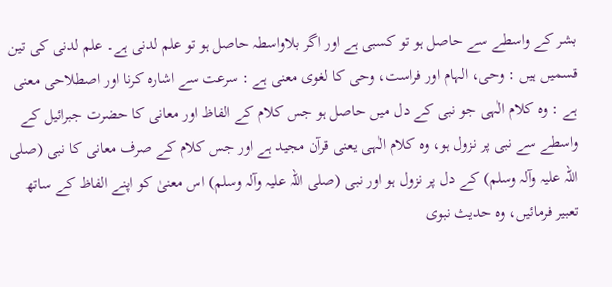بشر کے واسطے سے حاصل ہو تو کسبی ہے اور اگر بلاواسطہ حاصل ہو تو علم لدنی ہے۔ علم لدنی کی تین قسمیں ہیں : وحی، الہام اور فراست، وحی کا لغوی معنی ہے : سرعت سے اشارہ کرنا اور اصطلاحی معنی ہے : وہ کلام الٰہی جو نبی کے دل میں حاصل ہو جس کلام کے الفاظ اور معانی کا حضرت جبرائیل کے واسطے سے نبی پر نزول ہو، وہ کلام الٰہی یعنی قرآن مجید ہے اور جس کلام کے صرف معانی کا نبی (صلی اللہ علیہ وآلہ وسلم) کے دل پر نزول ہو اور نبی (صلی اللہ علیہ وآلہ وسلم) اس معنیٰ کو اپنے الفاظ کے ساتھ تعبیر فرمائیں، وہ حدیث نبوی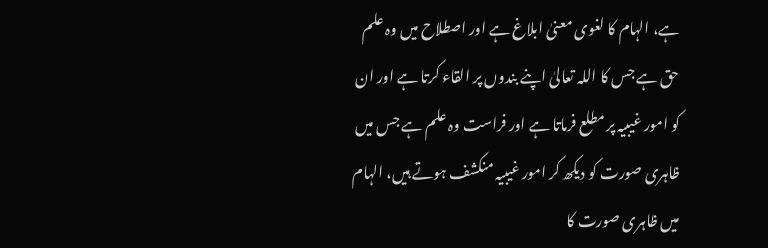ہے، الہام کا لغوی معنیٰ ابلاغ ہے اور اصطلاح میں وہ علم حق ہے جس کا اللہ تعالیٰ اپنے بندوں پر القاء کرتا ہے اور ان کو امور غیبیہ پر مطلع فرماتا ہے اور فراست وہ علم ہے جس میں ظاہری صورت کو دیکھ کر امور غیبیہ منکشف ہوتے ہیں، الہام میں ظاہری صورت کا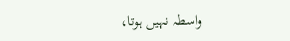واسطہ نہیں ہوتا،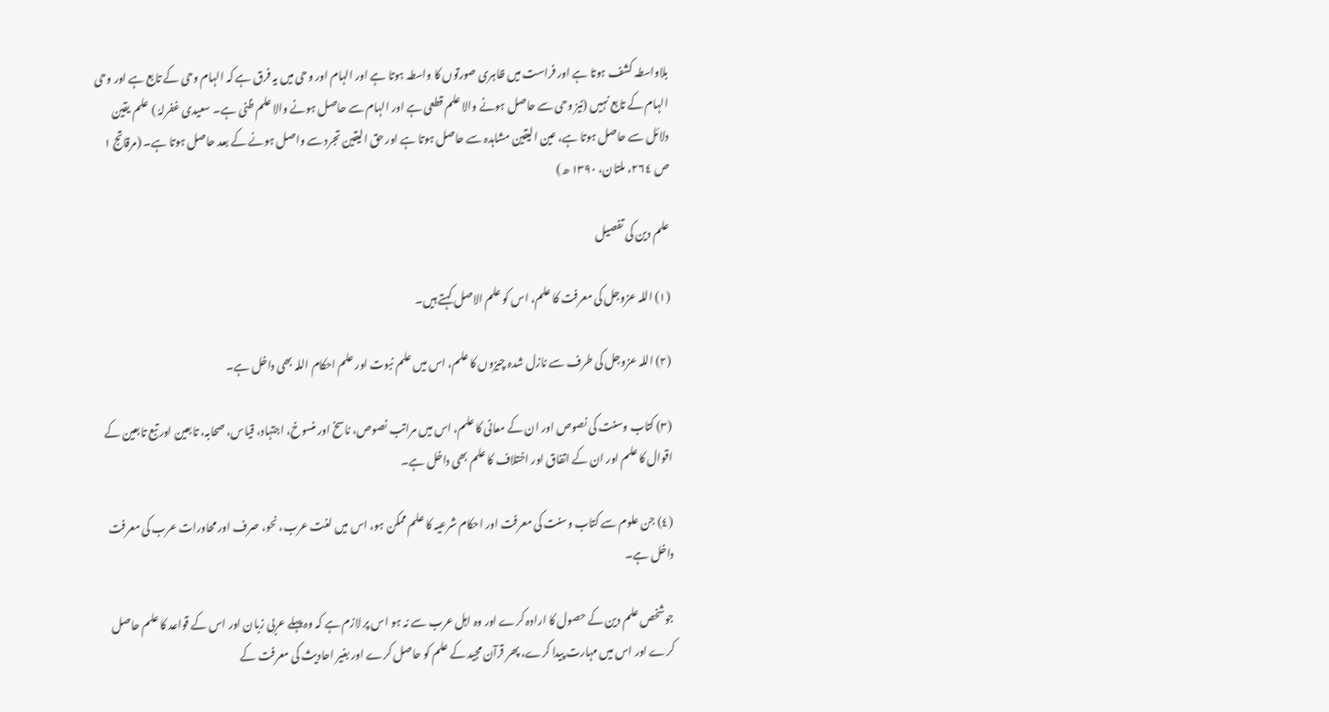بلاواسطہ کشف ہوتا ہے اور فراست میں ظاہری صورتوں کا واسطہ ہوتا ہے اور الہام اور وحی میں یہ فرق ہے کہ الہام وحی کے تابع ہے اور وحی الہام کے تابع نہیں (نیز وحی سے حاصل ہونے والا علم قطعی ہے اور الہام سے حاصل ہونے والا علم ظنی ہے۔ سعیدی غفرلہٗ ) علم یقین دلائل سے حاصل ہوتا ہے، عین الیقین مشاہدہ سے حاصل ہوتا ہے اور حق الیقین تجرد سے واصل ہونے کے بعد حاصل ہوتا ہے۔ (مرقاتج ١ ص ٢٦٤، ملتان، ١٣٩٠ ھ)

علم دین کی تفصیل

(١) اللہ عزوجل کی معرفت کا علم، اس کو علم الاصل کہتے ہیں۔

(٢) اللہ عزوجل کی طرف سے نازل شدہ چیزوں کا علم، اس میں علم نبوت اور علم احکام اللہ بھی داخل ہے۔

(٣) کتاب وسنت کی نصوص اور ان کے معانی کا علم، اس میں مراتب نصوص، ناسخ اور منسوخ، اجتہاد، قیاس، صحابہ، تابعین اور تبع تابعین کے اقوال کا علم اور ان کے اتفاق اور اختلاف کا علم بھی داخل ہے۔

(٤) جن علوم سے کتاب وسنت کی معرفت اور احکام شرعیہ کا علم ممکن ہو، اس میں لغت عرب، نحو، صرف اور محاورات عرب کی معرفت داخل ہے۔

جوشخص علم دین کے حصول کا ارادہ کرے اور وہ اہل عرب سے نہ ہو اس پر لازم ہے کہ وہ پہلے عربی زبان اور اس کے قواعد کا علم حاصل کرے اور اس میں مہارت پیدا کرے، پھر قرآن مجید کے علم کو حاصل کرے اور بغیر احادیث کی معرفت کے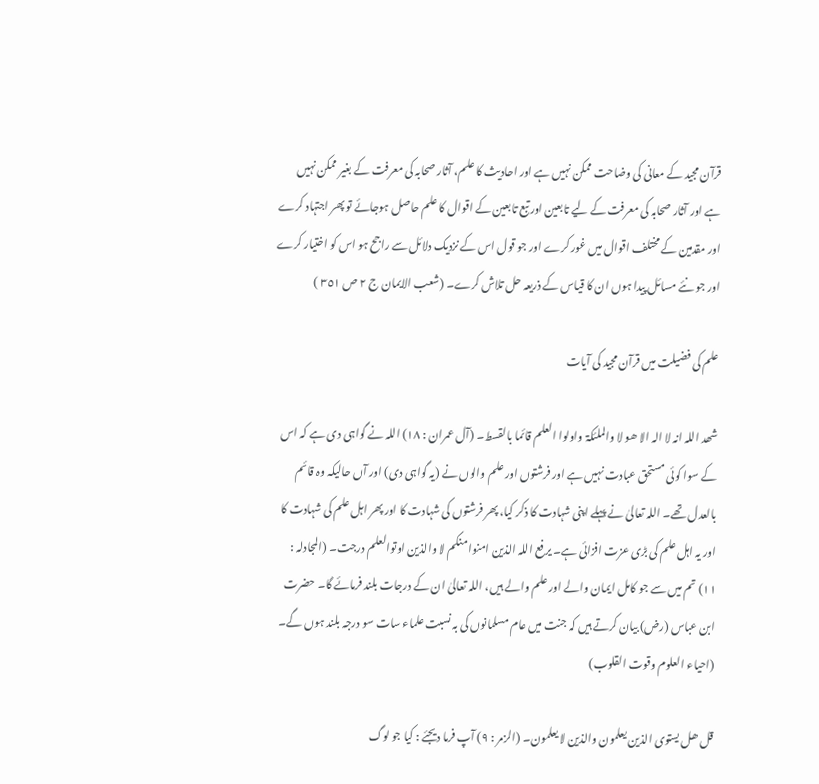قرآن مجید کے معانی کی وضاحت ممکن نہیں ہے اور احادیث کا علم، آثار صحابہ کی معرفت کے بغیر ممکن نہیں ہے اور آثار صحابہ کی معرفت کے لیے تابعین اور تبع تابعین کے اقوال کا علم حاصل ہوجائے تو پھر اجتہاد کرے اور مقدمین کے مختلف اقوال میں غور کرے اور جو قول اس کے نزدیک دلائل سے راجح ہو اس کو اختیار کرے اور جو نئے مسائل پیدا ہوں ان کا قیاس کے ذریعہ حل تلاش کرے۔ (شعب الایمان ج ٢ ص ٣٥١ )

علم کی فضیلت میں قرآن مجید کی آیات

شھد اللہ انہ لا الہ الا ھو لا والملئکۃ واولوا العلم قائما بالقسط۔ (آل عمران : ١٨) اللہ نے گواہی دی ہے کہ اس کے سوا کوئی مستحق عبادت نہیں ہے اور فرشتوں اور علم والوں نے (یہ گواہی دی) اور آں حالیکہ وہ قائم بالعدل تھے۔ اللہ تعالیٰ نے پہلے اپنی شہادت کا ذکر کیا، پھر فرشتوں کی شہادت کا اور پھر اہل علم کی شہادت کا اور یہ اہل علم کی بڑی عزت افزائی ہے۔ یرفع اللہ الذین امنوا منکم لا والذین اوتوالعلم درجت۔ (المجادلہ : ١١) تم میں سے جو کامل ایمان والے اور علم والے ہیں، اللہ تعالیٰ ان کے درجات بلند فرمائے گا۔ حضرت ابن عباس (رض) بیان کرتے ہیں کہ جنت میں عام مسلمانوں کی بہ نسبت علماء سات سو درجہ بلند ہوں گے۔ (احیاء العلوم وقوت القلوب)

قل ھل یستوی الذین یعلمون والذین لا یعلمون۔ (الزمر : ٩) آپ فرما دیجئے : کیا جو لوگ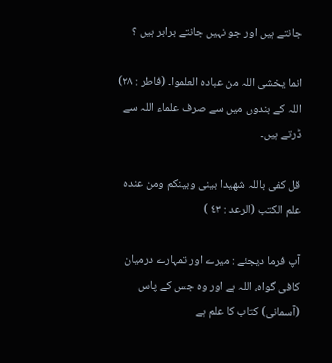جانتے ہیں اور جو نہیں جانتے برابر ہیں ؟

انما یخشی اللہ من عبادہ العلموا۔ (فاطر : ٢٨) اللہ کے بندوں میں سے صرف علماء اللہ سے ڈرتے ہیں۔

قل کفی باللہ شھیدا بینی وبینکم ومن عندہ علم الکتب (الرعد : ٤٣ )

آپ فرما دیجئے : میرے اور تمہارے درمیان کافی گواہ، اللہ ہے اور وہ جس کے پاس (آسمانی) کتاب کا علم ہے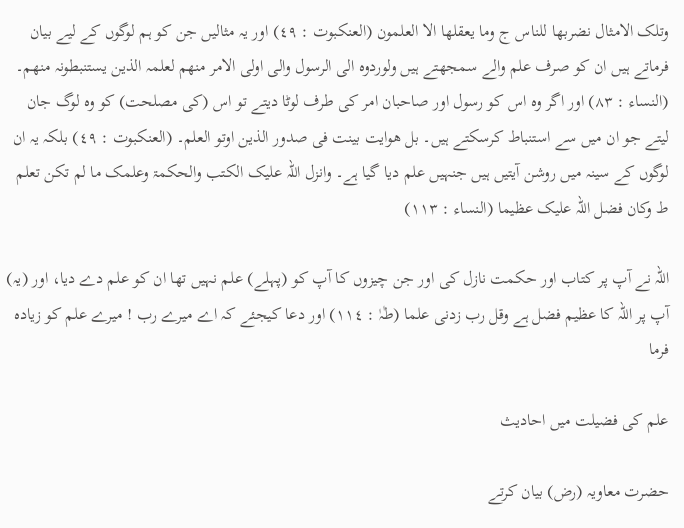وتلک الامثال نضربھا للناس ج وما یعقلھا الا العلمون (العنکبوت : ٤٩) اور یہ مثالیں جن کو ہم لوگوں کے لیے بیان فرماتے ہیں ان کو صرف علم والے سمجھتے ہیں ولوردوہ الی الرسول والی اولی الامر منھم لعلمہ الذین یستنبطونہ منھم۔ (النساء : ٨٣) اور اگر وہ اس کو رسول اور صاحبان امر کی طرف لوٹا دیتے تو اس (کی مصلحت) کو وہ لوگ جان لیتے جو ان میں سے استنباط کرسکتے ہیں۔ بل ھوایت بینت فی صدور الذین اوتو العلم۔ (العنکبوت : ٤٩) بلکہ یہ ان لوگوں کے سینہ میں روشن آیتیں ہیں جنہیں علم دیا گیا ہے۔ وانزل اللہ علیک الکتب والحکمۃ وعلمک ما لم تکن تعلم ط وکان فضل اللہ علیک عظیما (النساء : ١١٣)

اللہ نے آپ پر کتاب اور حکمت نازل کی اور جن چیزوں کا آپ کو (پہلے) علم نہیں تھا ان کو علم دے دیا، اور (یہ) آپ پر اللہ کا عظیم فضل ہے وقل رب زدنی علما (طٰہٰ : ١١٤) اور دعا کیجئے کہ اے میرے رب ! میرے علم کو زیادہ فرما

علم کی فضیلت میں احادیث

حضرت معاویہ (رض) بیان کرتے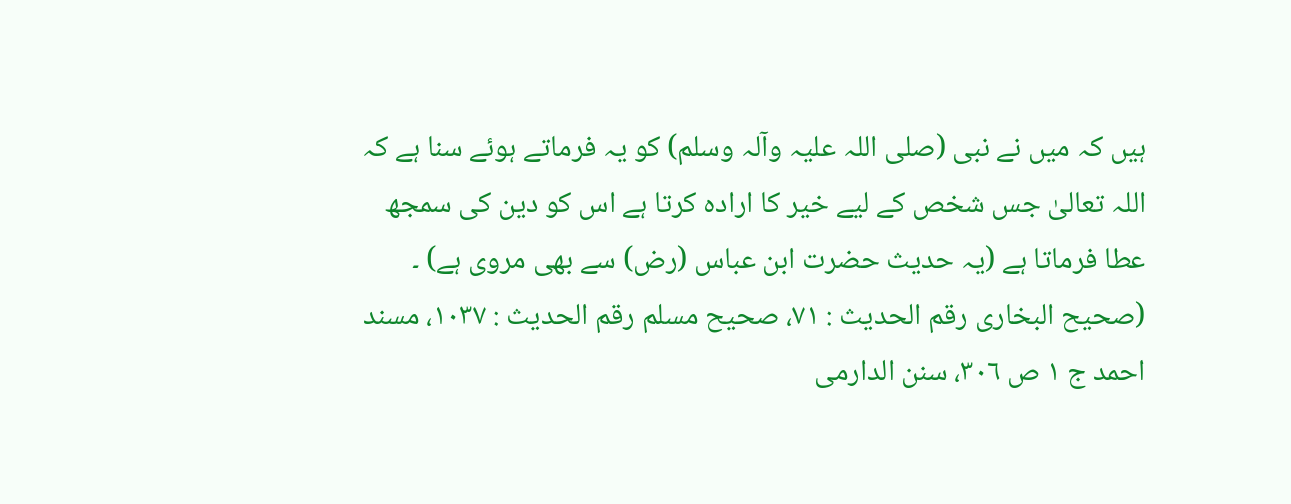ہیں کہ میں نے نبی (صلی اللہ علیہ وآلہ وسلم) کو یہ فرماتے ہوئے سنا ہے کہ اللہ تعالیٰ جس شخص کے لیے خیر کا ارادہ کرتا ہے اس کو دین کی سمجھ عطا فرماتا ہے (یہ حدیث حضرت ابن عباس (رض) سے بھی مروی ہے) ۔ (صحیح البخاری رقم الحدیث : ٧١، صحیح مسلم رقم الحدیث : ١٠٣٧، مسند احمد ج ١ ص ٣٠٦، سنن الدارمی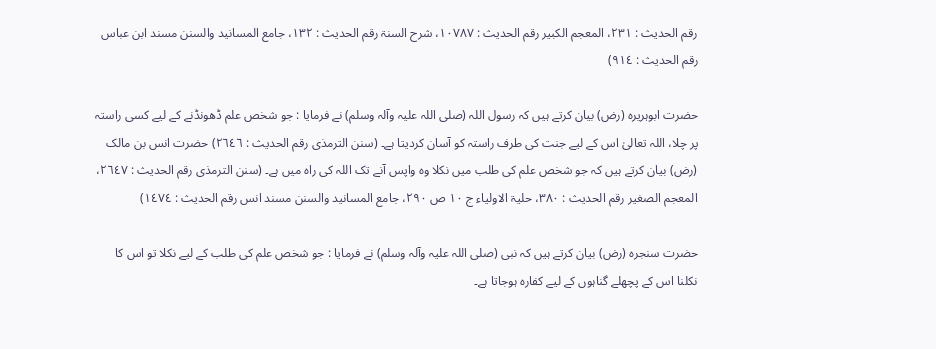رقم الحدیث : ٢٣١، المعجم الکبیر رقم الحدیث : ١٠٧٨٧، شرح السنۃ رقم الحدیث : ١٣٢، جامع المسانید والسنن مسند ابن عباس رقم الحدیث : ٩١٤)

حضرت ابوہریرہ (رض) بیان کرتے ہیں کہ رسول اللہ (صلی اللہ علیہ وآلہ وسلم) نے فرمایا : جو شخص علم ڈھونڈنے کے لیے کسی راستہ پر چلا، اللہ تعالیٰ اس کے لیے جنت کی طرف راستہ کو آسان کردیتا ہے۔ (سنن الترمذی رقم الحدیث : ٢٦٤٦) حضرت انس بن مالک (رض) بیان کرتے ہیں کہ جو شخص علم کی طلب میں نکلا وہ واپس آنے تک اللہ کی راہ میں ہے۔ (سنن الترمذی رقم الحدیث : ٢٦٤٧، المعجم الصغیر رقم الحدیث : ٣٨٠، حلیۃ الاولیاء ج ١٠ ص ٢٩٠، جامع المسانید والسنن مسند انس رقم الحدیث : ١٤٧٤)

حضرت سنجرہ (رض) بیان کرتے ہیں کہ نبی (صلی اللہ علیہ وآلہ وسلم) نے فرمایا : جو شخص علم کی طلب کے لیے نکلا تو اس کا نکلنا اس کے پچھلے گناہوں کے لیے کفارہ ہوجاتا ہے۔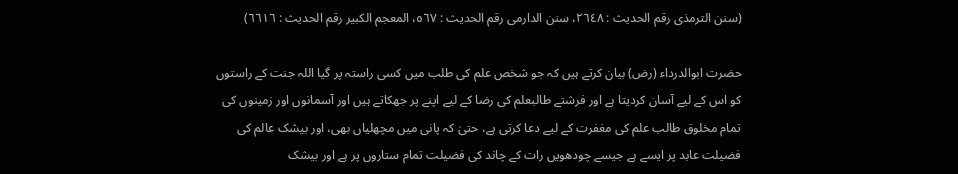(سنن الترمذی رقم الحدیث : ٢٦٤٨، سنن الدارمی رقم الحدیث : ٥٦٧، المعجم الکبیر رقم الحدیث : ٦٦١٦)

حضرت ابوالدرداء (رض) بیان کرتے ہیں کہ جو شخص علم کی طلب میں کسی راستہ پر گیا اللہ جنت کے راستوں کو اس کے لیے آسان کردیتا ہے اور فرشتے طالبعلم کی رضا کے لیے اپنے پر جھکاتے ہیں اور آسمانوں اور زمینوں کی تمام مخلوق طالب علم کی مغفرت کے لیے دعا کرتی ہے، حتیٰ کہ پانی میں مچھلیاں بھی، اور بیشک عالم کی فضیلت عابد پر ایسے ہے جیسے چودھویں رات کے چاند کی فضیلت تمام ستاروں پر ہے اور بیشک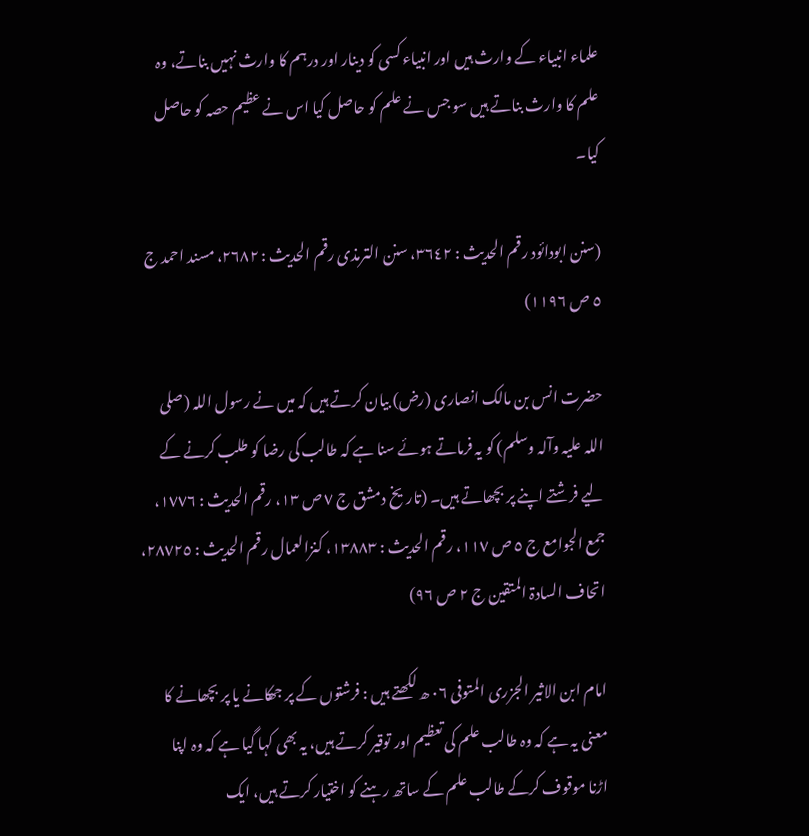علماء انبیاء کے وارث ہیں اور انبیاء کسی کو دینار اور درہم کا وارث نہیں بناتے، وہ علم کا وارث بناتے ہیں سو جس نے علم کو حاصل کیا اس نے عظیم حصہ کو حاصل کیا۔

(سنن ابودائود رقم الحدیث : ٣٦٤٢، سنن الترمذی رقم الحدیث : ٢٦٨٢، مسند احمد ج ٥ ص ١١٩٦)

حضرت انس بن مالک انصاری (رض) بیان کرتے ہیں کہ میں نے رسول اللہ (صلی اللہ علیہ وآلہ وسلم) کو یہ فرماتے ہوئے سنا ہے کہ طالب کی رضا کو طلب کرنے کے لیے فرشتے اپنے پر بچھاتے ہیں۔ (تاریخ دمشق ج ٧ ص ١٣، رقم الحدیث : ١٧٧٦، جمع الجوامع ج ٥ ص ١١٧، رقم الحدیث : ١٣٨٨٣، کنزالعمال رقم الحدیث : ٢٨٧٢٥، اتحاف السادۃ المتقین ج ٢ ص ٩٦)

امام ابن الاثیر الجزری المتوفی ٠٦ ھ لکھتے ہیں : فرشتوں کے پر جھکانے یا پر بچھانے کا معنی یہ ہے کہ وہ طالب علم کی تعظیم اور توقیر کرتے ہیں، یہ بھی کہا گیا ہے کہ وہ اپنا اڑنا موقوف کرکے طالب علم کے ساتھ رہنے کو اختیار کرتے ہیں، ایک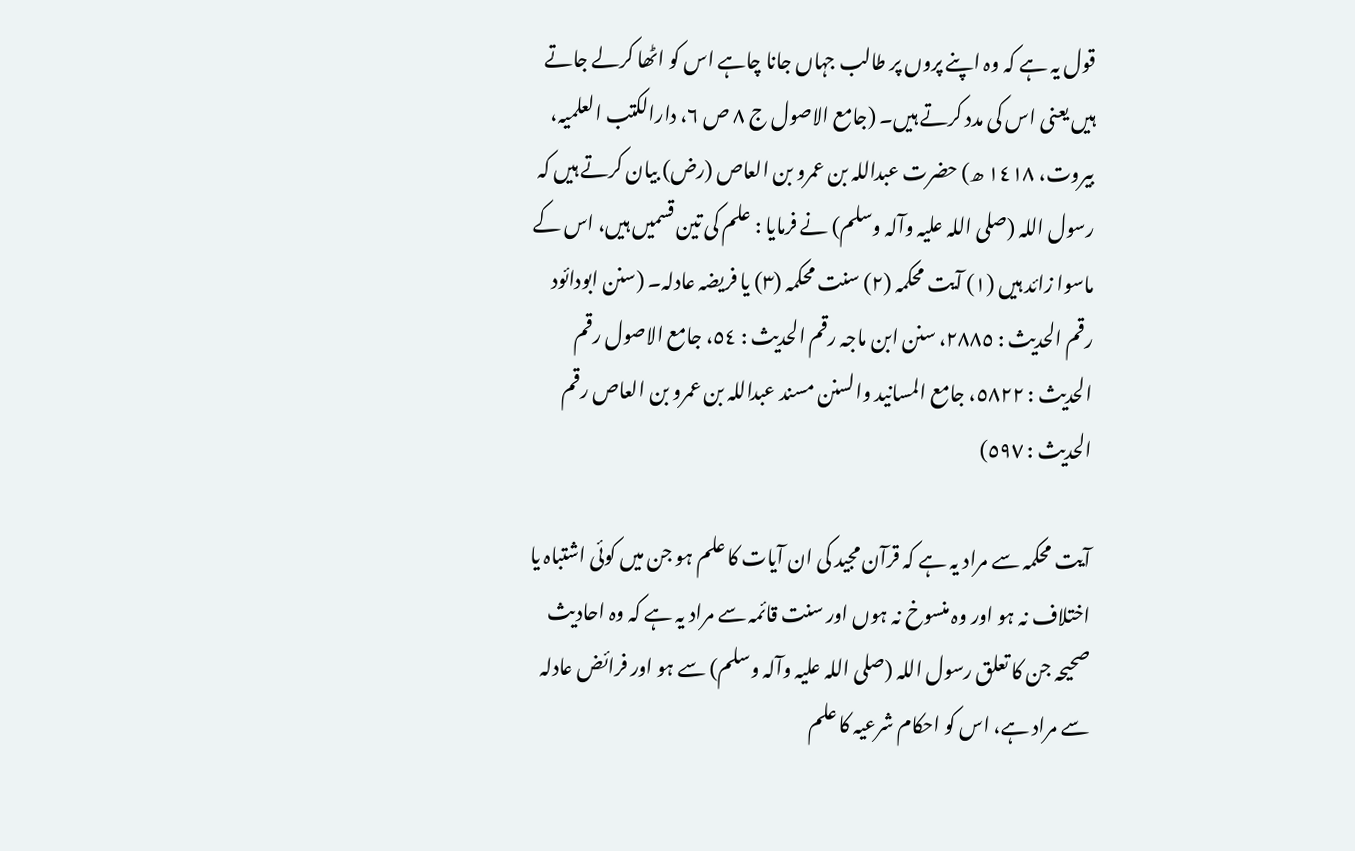قول یہ ہے کہ وہ اپنے پروں پر طالب جہاں جانا چاہے اس کو اٹھا کرلے جاتے ہیں یعنی اس کی مدد کرتے ہیں۔ (جامع الاصول ج ٨ ص ٦، دارالکتب العلمیہ، بیروت، ١٤١٨ ھ) حضرت عبداللہ بن عمرو بن العاص (رض) بیان کرتے ہیں کہ رسول اللہ (صلی اللہ علیہ وآلہ وسلم) نے فرمایا : علم کی تین قسمیں ہیں، اس کے ماسوا زائد ہیں (١) آیت محکمہ (٢) سنت محکمہ (٣) یا فریضہ عادلہ۔ (سنن ابودائود رقم الحدیث : ٢٨٨٥، سنن ابن ماجہ رقم الحدیث : ٥٤، جامع الاصول رقم الحدیث : ٥٨٢٢، جامع المسانید والسنن مسند عبداللہ بن عمرو بن العاص رقم الحدیث : ٥٩٧)

آیت محکمہ سے مراد یہ ہے کہ قرآن مجید کی ان آیات کا علم ہو جن میں کوئی اشتباہ یا اختلاف نہ ہو اور وہ منسوخ نہ ہوں اور سنت قائمہ سے مراد یہ ہے کہ وہ احادیث صحیحہ جن کا تعلق رسول اللہ (صلی اللہ علیہ وآلہ وسلم) سے ہو اور فرائض عادلہ سے مراد ہے، اس کو احکام شرعیہ کا علم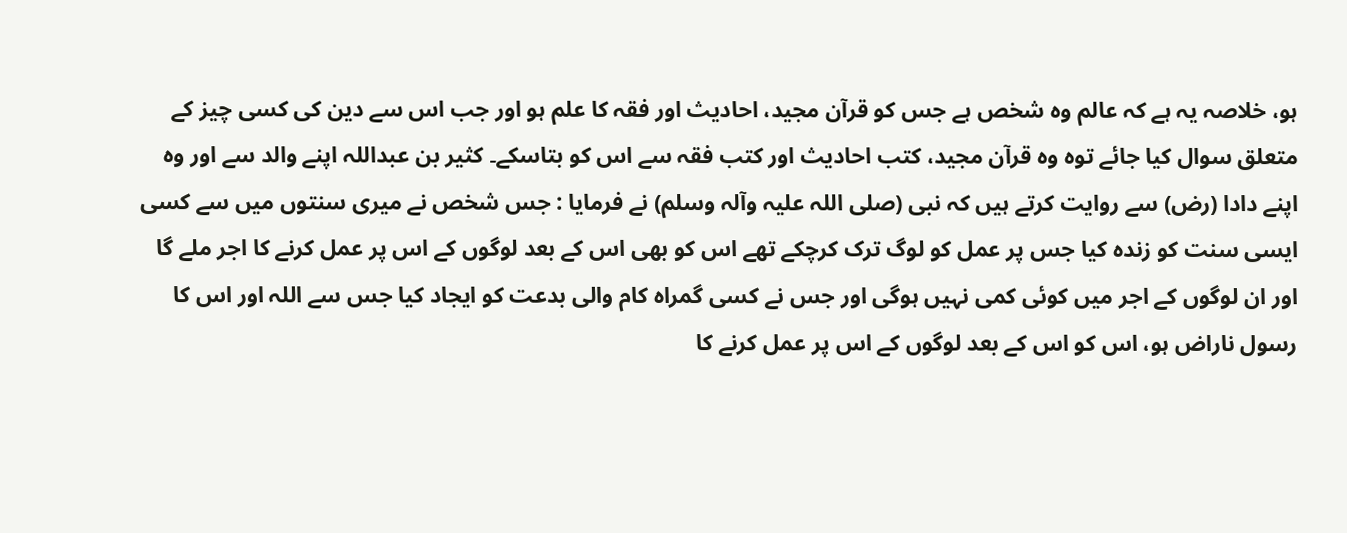ہو، خلاصہ یہ ہے کہ عالم وہ شخص ہے جس کو قرآن مجید، احادیث اور فقہ کا علم ہو اور جب اس سے دین کی کسی چیز کے متعلق سوال کیا جائے توہ وہ قرآن مجید، کتب احادیث اور کتب فقہ سے اس کو بتاسکے۔ کثیر بن عبداللہ اپنے والد سے اور وہ اپنے دادا (رض) سے روایت کرتے ہیں کہ نبی (صلی اللہ علیہ وآلہ وسلم) نے فرمایا : جس شخص نے میری سنتوں میں سے کسی ایسی سنت کو زندہ کیا جس پر عمل کو لوگ ترک کرچکے تھے اس کو بھی اس کے بعد لوگوں کے اس پر عمل کرنے کا اجر ملے گا اور ان لوگوں کے اجر میں کوئی کمی نہیں ہوگی اور جس نے کسی گمراہ کام والی بدعت کو ایجاد کیا جس سے اللہ اور اس کا رسول ناراض ہو، اس کو اس کے بعد لوگوں کے اس پر عمل کرنے کا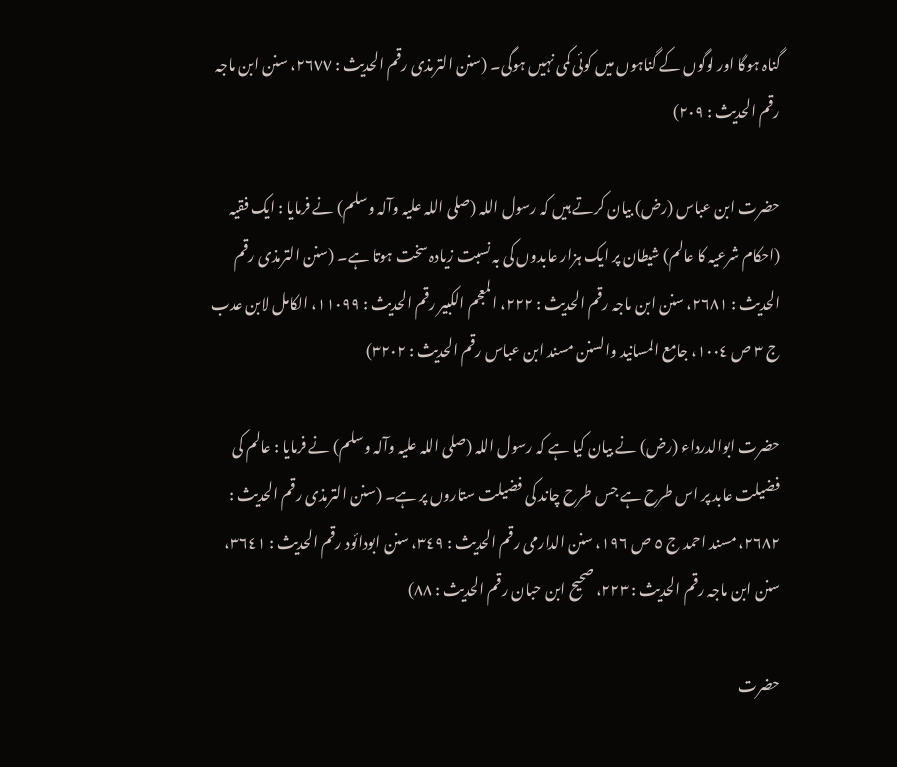گناہ ہوگا اور لوگوں کے گناہوں میں کوئی کمی نہیں ہوگی۔ (سنن الترمذی رقم الحدیث : ٢٦٧٧، سنن ابن ماجہ رقم الحدیث : ٢٠٩)

حضرت ابن عباس (رض) بیان کرتے ہیں کہ رسول اللہ (صلی اللہ علیہ وآلہ وسلم) نے فرمایا : ایک فقیہ (احکام شرعیہ کا عالم) شیطان پر ایک ہزار عابدوں کی بہ نسبت زیادہ سخت ہوتا ہے۔ (سنن الترمذی رقم الحدیث : ٢٦٨١، سنن ابن ماجہ رقم الحدیث : ٢٢٢، المعجم الکبیر رقم الحدیث : ١١٠٩٩، الکامل لابن عدب ج ٣ ص ١٠٠٤، جامع المسانید والسنن مسند ابن عباس رقم الحدیث : ٣٢٠٢)

حضرت ابوالدرداء (رض) نے بیان کیا ہے کہ رسول اللہ (صلی اللہ علیہ وآلہ وسلم) نے فرمایا : عالم کی فضیلت عابد پر اس طرح ہے جس طرح چاند کی فضیلت ستاروں پر ہے۔ (سنن الترمذی رقم الحدیث : ٢٦٨٢، مسند احمد ج ٥ ص ١٩٦، سنن الدارمی رقم الحدیث : ٣٤٩، سنن ابودائود رقم الحدیث : ٣٦٤١، سنن ابن ماجہ رقم الحدیث : ٢٢٣، صحیح ابن حبان رقم الحدیث : ٨٨)

حضرت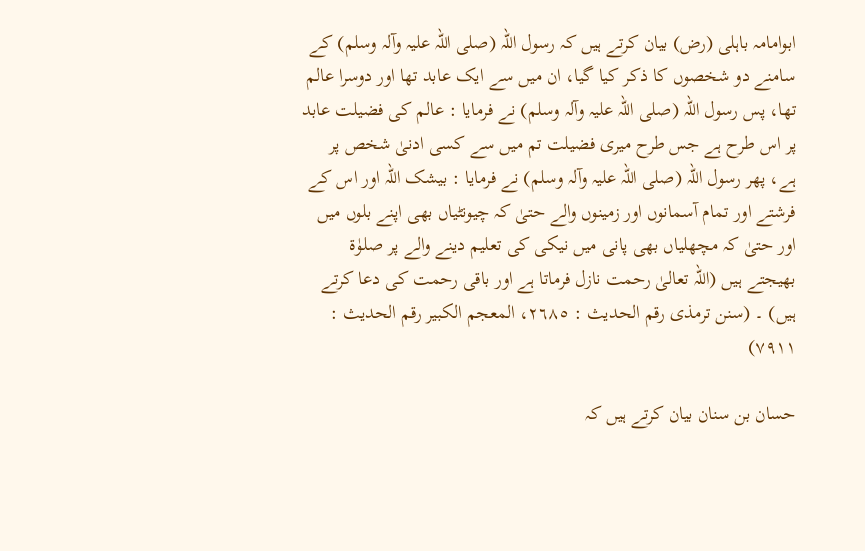ابوامامہ باہلی (رض) بیان کرتے ہیں کہ رسول اللہ (صلی اللہ علیہ وآلہ وسلم) کے سامنے دو شخصوں کا ذکر کیا گیا، ان میں سے ایک عابد تھا اور دوسرا عالم تھا، پس رسول اللہ (صلی اللہ علیہ وآلہ وسلم) نے فرمایا : عالم کی فضیلت عابد پر اس طرح ہے جس طرح میری فضیلت تم میں سے کسی ادنیٰ شخص پر ہے، پھر رسول اللہ (صلی اللہ علیہ وآلہ وسلم) نے فرمایا : بیشک اللہ اور اس کے فرشتے اور تمام آسمانوں اور زمینوں والے حتیٰ کہ چیونٹیاں بھی اپنے بلوں میں اور حتیٰ کہ مچھلیاں بھی پانی میں نیکی کی تعلیم دینے والے پر صلوٰۃ بھیجتے ہیں (اللہ تعالیٰ رحمت نازل فرماتا ہے اور باقی رحمت کی دعا کرتے ہیں) ۔ (سنن ترمذی رقم الحدیث : ٢٦٨٥، المعجم الکبیر رقم الحدیث : ٧٩١١)

حسان بن سنان بیان کرتے ہیں کہ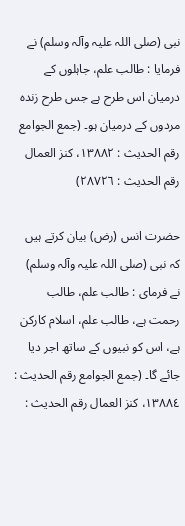نبی (صلی اللہ علیہ وآلہ وسلم) نے فرمایا : طالب علم، جاہلوں کے درمیان اس طرح ہے جس طرح زندہ مردوں کے درمیان ہو۔ (جمع الجوامع رقم الحدیث : ١٣٨٨٢، کنز العمال رقم الحدیث : ٢٨٧٢٦)

حضرت انس (رض) بیان کرتے ہیں کہ نبی (صلی اللہ علیہ وآلہ وسلم) نے فرمای : طالب علم، طالب رحمت ہے، طالب علم، اسلام کارکن ہے، اس کو نبیوں کے ساتھ اجر دیا جائے گا۔ (جمع الجوامع رقم الحدیث : ١٣٨٨٤، کنز العمال رقم الحدیث :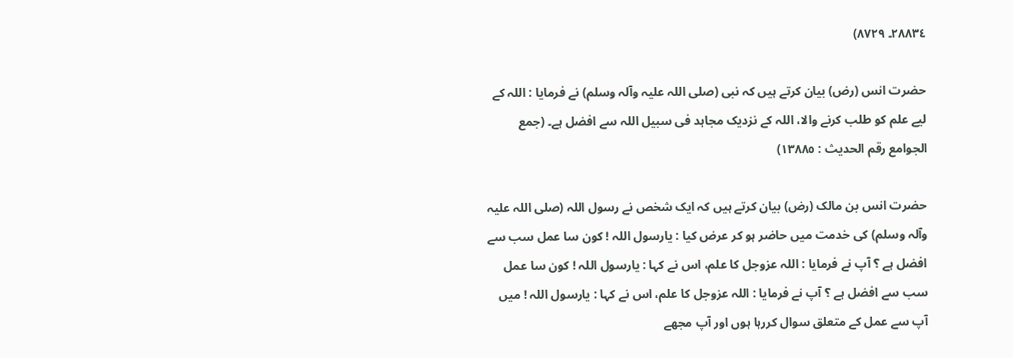٢٨٨٣٤۔ ٨٧٢٩)

حضرت انس (رض) بیان کرتے ہیں کہ نبی (صلی اللہ علیہ وآلہ وسلم) نے فرمایا : اللہ کے لیے علم کو طلب کرنے والا، اللہ کے نزدیک مجاہد فی سبیل اللہ سے افضل ہے۔ (جمع الجوامع رقم الحدیث : ١٣٨٨٥)

حضرت انس بن مالک (رض) بیان کرتے ہیں کہ ایک شخص نے رسول اللہ (صلی اللہ علیہ وآلہ وسلم) کی خدمت میں حاضر ہو کر عرض کیا : یارسول اللہ ! کون سا عمل سب سے افضل ہے ؟ آپ نے فرمایا : اللہ عزوجل کا علم، اس نے کہا : یارسول اللہ ! کون سا عمل سب سے افضل ہے ؟ آپ نے فرمایا : اللہ عزوجل کا علم، اس نے کہا : یارسول اللہ ! میں آپ سے عمل کے متعلق سوال کررہا ہوں اور آپ مجھے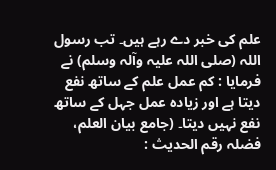علم کی خبر دے رہے ہیں۔ تب رسول اللہ (صلی اللہ علیہ وآلہ وسلم) نے فرمایا : کم عمل علم کے ساتھ نفع دیتا ہے اور زیادہ عمل جہل کے ساتھ نفع نہیں دیتا۔ (جامع بیان العلم، فضلہ رقم الحدیث :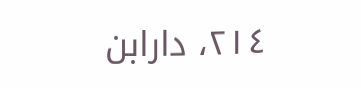٢١٤، دارابن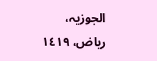الجوزیہ، ریاض، ١٤١٩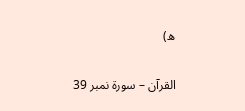ھ)

القرآن – سورۃ نمبر 39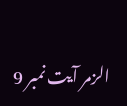الزمر آیت نمبر 9